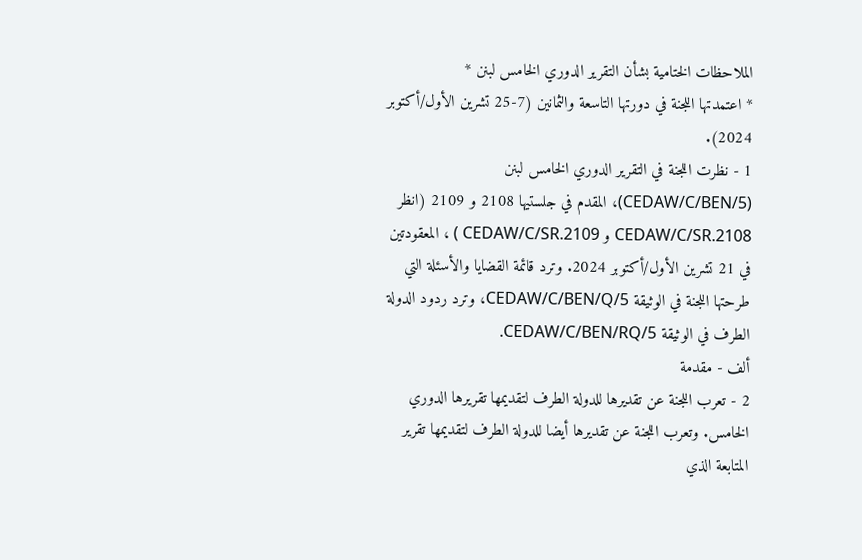الملاحظات الختامية بشأن التقرير الدوري الخامس لبنن *
* اعتمدتها اللجنة في دورتها التاسعة والثمانين (7-25 تشرين الأول/أكتوبر 2024).
1 - نظرت اللجنة في التقرير الدوري الخامس لبنن (CEDAW/C/BEN/5)، المقدم في جلستيها 2108 و 2109 (انظر CEDAW/C/SR.2108 و CEDAW/C/SR.2109 ) ، المعقودتين في 21 تشرين الأول/أكتوبر 2024. وترد قائمة القضايا والأسئلة التي طرحتها اللجنة في الوثيقة CEDAW/C/BEN/Q/5، وترد ردود الدولة الطرف في الوثيقة CEDAW/C/BEN/RQ/5.
ألف - مقدمة
2 - تعرب اللجنة عن تقديرها للدولة الطرف لتقديمها تقريرها الدوري الخامس. وتعرب اللجنة عن تقديرها أيضا للدولة الطرف لتقديمها تقرير المتابعة الذي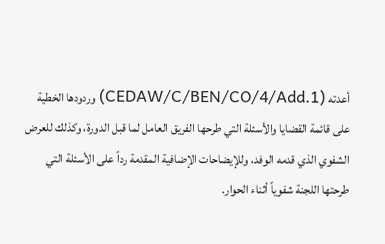أعدته (CEDAW/C/BEN/CO/4/Add.1) وردودها الخطية على قائمة القضايا والأسئلة التي طرحها الفريق العامل لما قبل الدورة، وكذلك للعرض الشفوي الذي قدمه الوفد، وللإيضاحات الإضافية المقدمة رداً على الأسئلة التي طرحتها اللجنة شفوياً أثناء الحوار.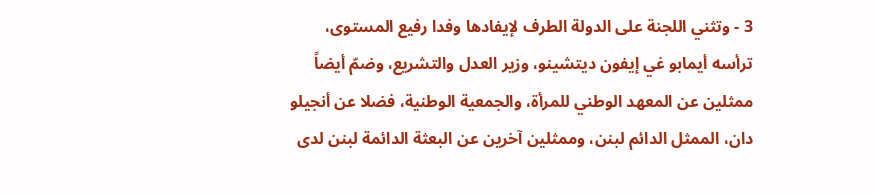3 - وتثني اللجنة على الدولة الطرف لإيفادها وفدا رفيع المستوى، ترأسه أيمابو غي إيفون ديتشينو، وزير العدل والتشريع، وضمّ أيضاً ممثلين عن المعهد الوطني للمرأة، والجمعية الوطنية، فضلا عن أنجيلو دان، الممثل الدائم لبنن، وممثلين آخرين عن البعثة الدائمة لبنن لدى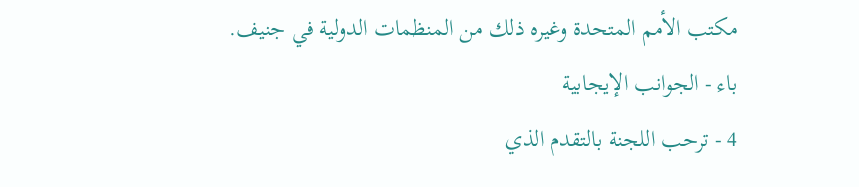مكتب الأمم المتحدة وغيره ذلك من المنظمات الدولية في جنيف.
باء - الجوانب الإيجابية
4 - ترحب اللجنة بالتقدم الذي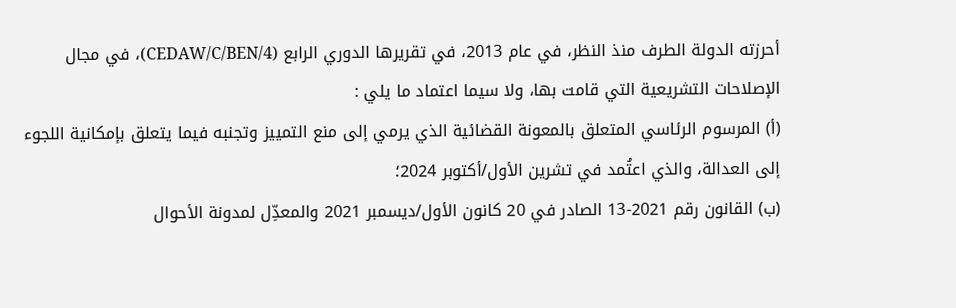أحرزته الدولة الطرف منذ النظر، في عام 2013، في تقريرها الدوري الرابع (CEDAW/C/BEN/4)، في مجال الإصلاحات التشريعية التي قامت بها، ولا سيما اعتماد ما يلي :
(أ) المرسوم الرئاسي المتعلق بالمعونة القضائية الذي يرمي إلى منع التمييز وتجنبه فيما يتعلق بإمكانية اللجوء إلى العدالة، والذي اعتُمد في تشرين الأول/أكتوبر 2024؛
(ب) القانون رقم 2021-13 الصادر في 20 كانون الأول/ديسمبر 2021 والمعدِّل لمدونة الأحوال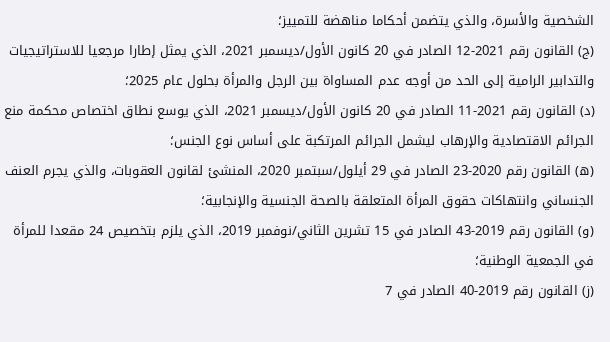الشخصية والأسرة، والذي يتضمن أحكاما مناهضة للتمييز؛
(ج) القانون رقم 2021-12 الصادر في 20 كانون الأول/ديسمبر 2021، الذي يمثل إطارا مرجعيا للاستراتيجيات والتدابير الرامية إلى الحد من أوجه عدم المساواة بين الرجل والمرأة بحلول عام 2025؛
(د) القانون رقم 2021-11 الصادر في 20 كانون الأول/ديسمبر 2021، الذي يوسع نطاق اختصاص محكمة منع الجرائم الاقتصادية والإرهاب ليشمل الجرائم المرتكبة على أساس نوع الجنس؛
(ه) القانون رقم 2020-23 الصادر في 29 أيلول/سبتمبر 2020، المنشئ لقانون العقوبات، والذي يجرم العنف الجنساني وانتهاكات حقوق المرأة المتعلقة بالصحة الجنسية والإنجابية؛
(و) القانون رقم 2019-43 الصادر في 15 تشرين الثاني/نوفمبر 2019، الذي يلزم بتخصيص 24 مقعدا للمرأة في الجمعية الوطنية؛
(ز) القانون رقم 2019-40 الصادر في 7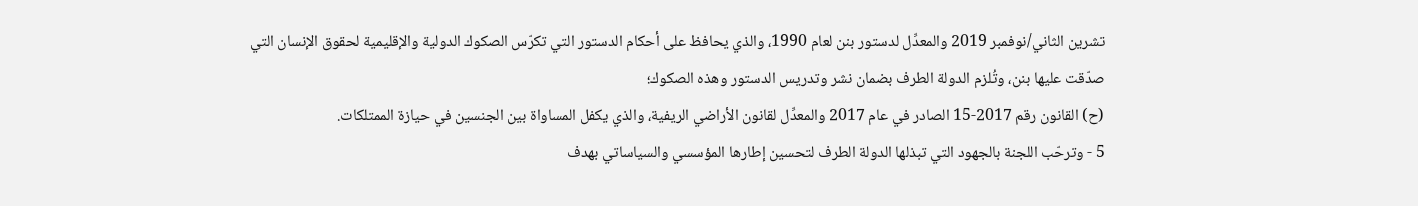تشرين الثاني/نوفمبر 2019 والمعدِّل لدستور بنن لعام 1990، والذي يحافظ على أحكام الدستور التي تكرّس الصكوك الدولية والإقليمية لحقوق الإنسان التي صدّقت عليها بنن، وتُلزم الدولة الطرف بضمان نشر وتدريس الدستور وهذه الصكوك؛
(ح) القانون رقم 2017-15 الصادر في عام 2017 والمعدِّل لقانون الأراضي الريفية، والذي يكفل المساواة بين الجنسين في حيازة الممتلكات.
5 - وترحّب اللجنة بالجهود التي تبذلها الدولة الطرف لتحسين إطارها المؤسسي والسياساتي بهدف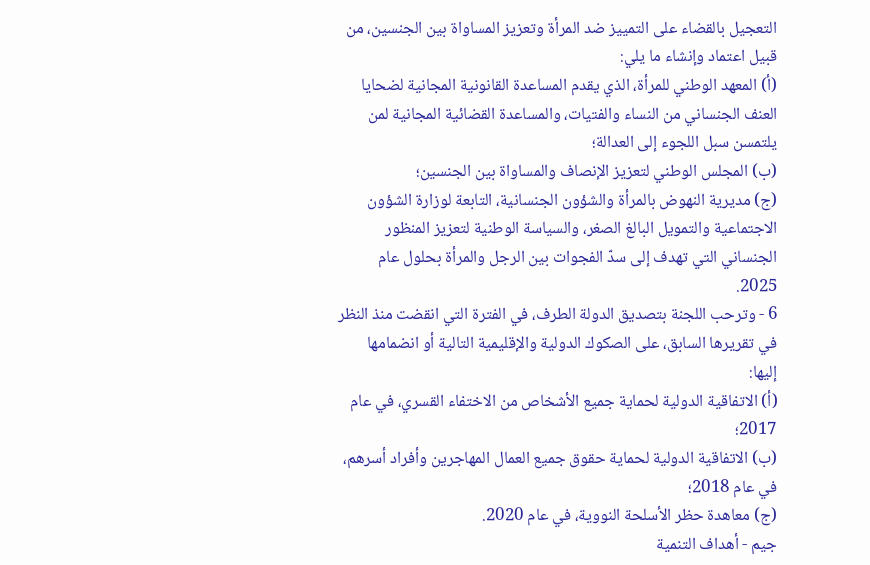التعجيل بالقضاء على التمييز ضد المرأة وتعزيز المساواة بين الجنسين، من قبيل اعتماد وإنشاء ما يلي:
(أ) المعهد الوطني للمرأة، الذي يقدم المساعدة القانونية المجانية لضحايا العنف الجنساني من النساء والفتيات، والمساعدة القضائية المجانية لمن يلتمسن سبل اللجوء إلى العدالة؛
(ب) المجلس الوطني لتعزيز الإنصاف والمساواة بين الجنسين؛
(ج) مديرية النهوض بالمرأة والشؤون الجنسانية، التابعة لوزارة الشؤون الاجتماعية والتمويل البالغ الصغر، والسياسة الوطنية لتعزيز المنظور الجنساني التي تهدف إلى سدّ الفجوات بين الرجل والمرأة بحلول عام 2025.
6 - وترحب اللجنة بتصديق الدولة الطرف، في الفترة التي انقضت منذ النظر في تقريرها السابق، على الصكوك الدولية والإقليمية التالية أو انضمامها إليها:
(أ) الاتفاقية الدولية لحماية جميع الأشخاص من الاختفاء القسري، في عام 2017؛
(ب) الاتفاقية الدولية لحماية حقوق جميع العمال المهاجرين وأفراد أسرهم، في عام 2018؛
(ج) معاهدة حظر الأسلحة النووية، في عام 2020.
جيم - أهداف التنمية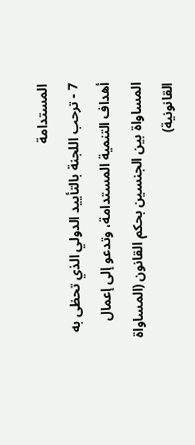المستدامة
7 - ترحب اللجنة بالتأييد الدولي الذي تحظى به أهداف التنمية المستدامة، وتدعو إلى إعمال المساواة بين الجنسين بحكم القانون (المساواة القانونية)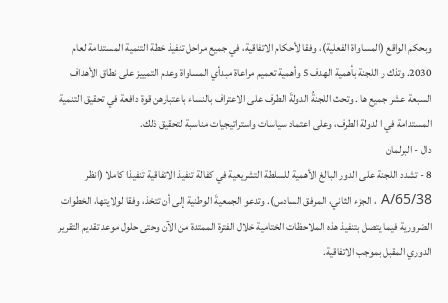وبحكم الواقع (المساواة الفعلية)، وفقا لأحكام الاتفاقية، في جميع مراحل تنفيذ خطة التنمية المستدامة لعام 2030. وتذك ر اللجنة بأهمية الهدف 5 وأهمية تعميم مراعاة مبدأي المساواة وعدم التمييز على نطاق الأهداف السبعة عشر جميع ها . وتحث اللجنةُ الدولةَ الطرف على الاعتراف بالنساء باعتبارهن قوة دافعة في تحقيق التنمية المستدامة في ا لدولة الطرف، وعلى اعتماد سياسات واستراتيجيات مناسبة لتحقيق ذلك.
دال - البرلمان
8 - تشدد اللجنة على الدور البالغ الأهمية للسلطة التشريعية في كفالة تنفيذ الاتفاقية تنفيذا كاملا (انظر A/65/38 ، الجزء الثاني، المرفق السادس). وتدعو الجمعيةَ الوطنية إلى أن تتخذ، وفقا لولايتها، الخطوات الضرورية فيما يتصل بتنفيذ هذه الملاحظات الختامية خلال الفترة الممتدة من الآن وحتى حلول موعد تقديم التقرير الدوري المقبل بموجب الاتفاقية.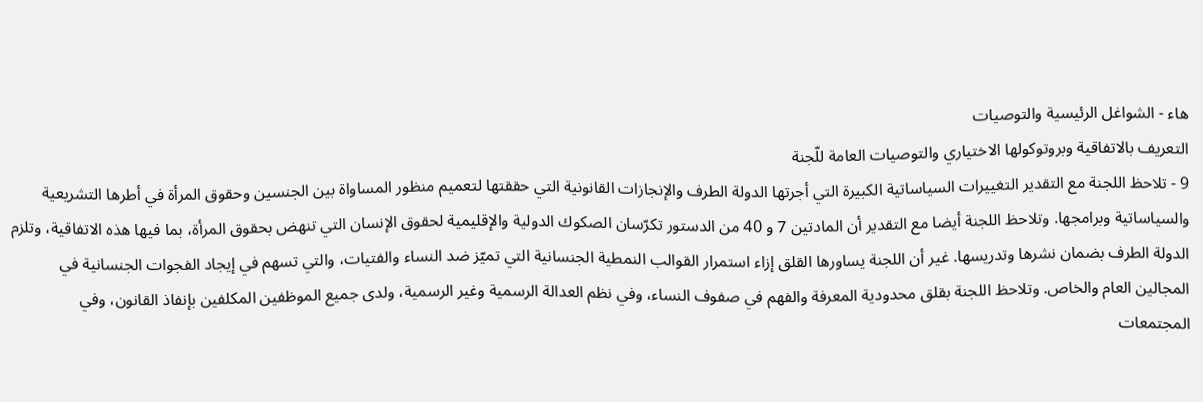هاء - الشواغل الرئيسية والتوصيات
التعريف بالاتفاقية وبروتوكولها الاختياري والتوصيات العامة للّجنة
9 - تلاحظ اللجنة مع التقدير التغييرات السياساتية الكبيرة التي أجرتها الدولة الطرف والإنجازات القانونية التي حققتها لتعميم منظور المساواة بين الجنسين وحقوق المرأة في أطرها التشريعية والسياساتية وبرامجها. وتلاحظ اللجنة أيضا مع التقدير أن المادتين 7 و 40 من الدستور تكرّسان الصكوك الدولية والإقليمية لحقوق الإنسان التي تنهض بحقوق المرأة، بما فيها هذه الاتفاقية، وتلزم الدولة الطرف بضمان نشرها وتدريسها. غير أن اللجنة يساورها القلق إزاء استمرار القوالب النمطية الجنسانية التي تميّز ضد النساء والفتيات، والتي تسهم في إيجاد الفجوات الجنسانية في المجالين العام والخاص. وتلاحظ اللجنة بقلق محدودية المعرفة والفهم في صفوف النساء، وفي نظم العدالة الرسمية وغير الرسمية، ولدى جميع الموظفين المكلفين بإنفاذ القانون، وفي المجتمعات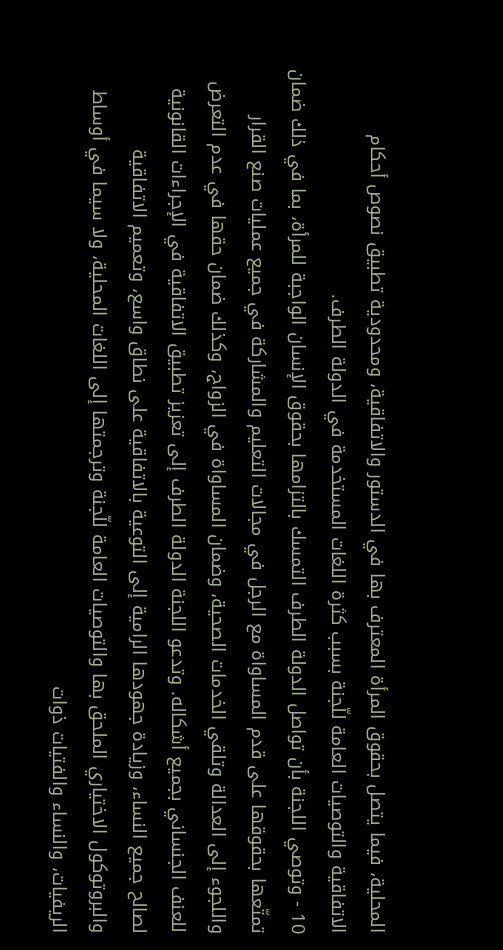المحلية، فيما يتصل بحقوق المرأة المعترف بها في الدستور والاتفاقية، ومحدودية تطبيق نصوص أحكام الاتفاقية والتوصيات العامة للّجنة بسبب كثرة اللغات المستخدمة في الدولة الطرف.
10 - وتوصي اللجنة بأن تواصل الدولة الطرف التمسك بالتزامها بحقوق الإنسان الواجبة للمرأة، بما في ذلك ضمان تمتّعها بحقوقها على قدم المساواة مع الرجل في مجالات التعليم والمشاركة في جميع عمليات صنع القرار واللجوء إلى العدالة وتلقي الخدمات الصحية، وضمان المساواة في الزواج، وكذلك ضمان حقها في عدم التعرض للعنف الجنساني بجميع أشكاله. وتدعو اللجنة الدولة الطرف إلى تعزيز تطبيق الاتفاقية في الإجراءات القانونية لصالح جميع النساء، وزيادة جهودها الرامية إلى التوعية بالاتفاقية على نطاق واسع، وتعميم الاتفاقية والبروتوكول الاختياري الملحق بها والتوصيات العامة للّجنة وترجمتها إلى اللغات المحلية، ولا سيما في أوساط الريفيات، والنساء والفتيات ذوات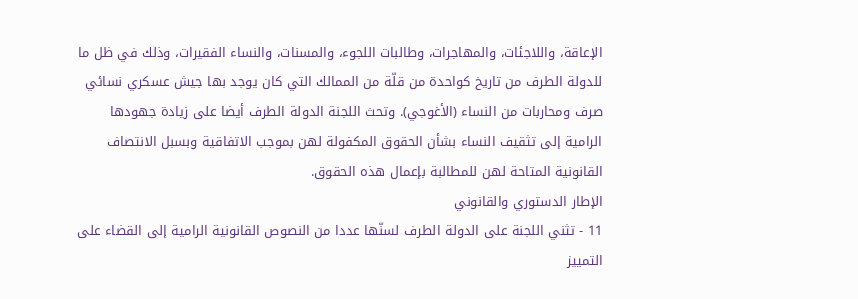الإعاقة، واللاجئات، والمهاجرات، وطالبات اللجوء، والمسنات، والنساء الفقيرات، وذلك في ظل ما للدولة الطرف من تاريخ كواحدة من قلّة من الممالك التي كان يوجد بها جيش عسكري نسائي صرف ومحاربات من النساء (الأغوجي). وتحث اللجنة الدولة الطرف أيضا على زيادة جهودها الرامية إلى تثقيف النساء بشأن الحقوق المكفولة لهن بموجب الاتفاقية وبسبل الانتصاف القانونية المتاحة لهن للمطالبة بإعمال هذه الحقوق.
الإطار الدستوري والقانوني
11 - تثني اللجنة على الدولة الطرف لسنّها عددا من النصوص القانونية الرامية إلى القضاء على التمييز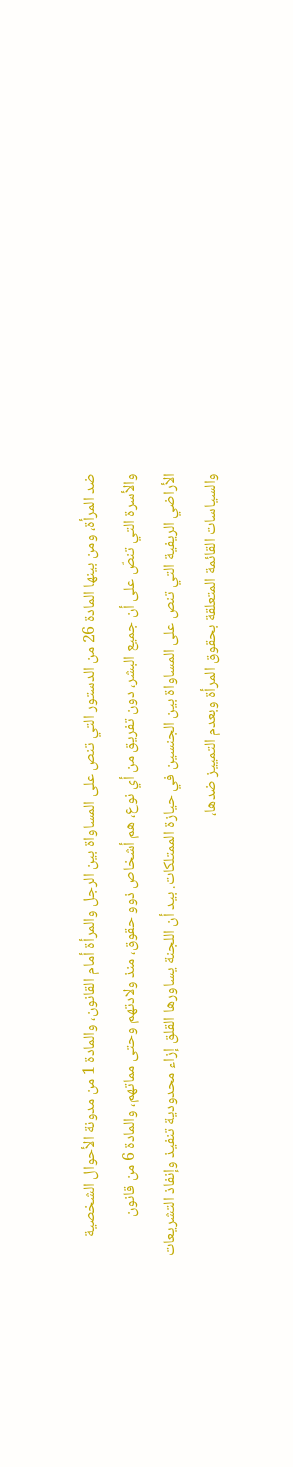ضد المرأة، ومن بينها المادة 26 من الدستور التي تنص على المساواة بين الرجل والمرأة أمام القانون، والمادة 1 من مدونة الأحوال الشخصية والأسرة التي تنصّ على أن جميع البشر، دون تفريق من أي نوع، هم أشخاص ذوو حقوق، منذ ولادتهم وحتى مماتهم، والمادة 6 من قانون الأراضي الريفية التي تنص على المساواة بين الجنسين في حيازة الممتلكات. بيد أن اللجنة يساورها القلق إزاء محدودية تنفيذ وإنفاذ التشريعات والسياسات القائمة المتعلقة بحقوق المرأة وبعدم التمييز ضدها،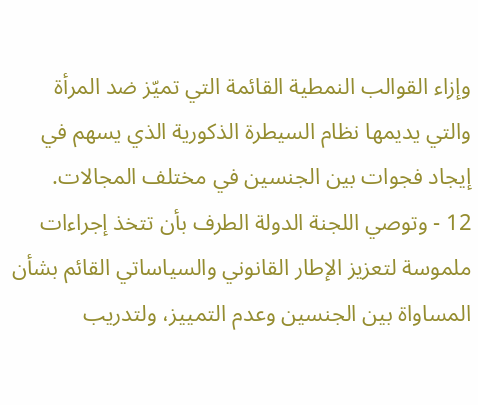وإزاء القوالب النمطية القائمة التي تميّز ضد المرأة والتي يديمها نظام السيطرة الذكورية الذي يسهم في إيجاد فجوات بين الجنسين في مختلف المجالات.
12 - وتوصي اللجنة الدولة الطرف بأن تتخذ إجراءات ملموسة لتعزيز الإطار القانوني والسياساتي القائم بشأن المساواة بين الجنسين وعدم التمييز، ولتدريب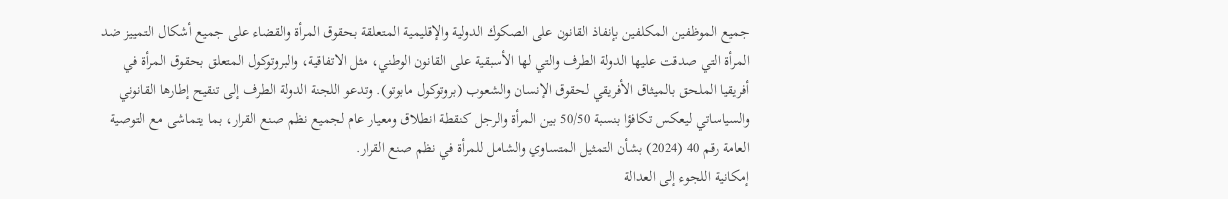جميع الموظفين المكلفين بإنفاذ القانون على الصكوك الدولية والإقليمية المتعلقة بحقوق المرأة والقضاء على جميع أشكال التمييز ضد المرأة التي صدقت عليها الدولة الطرف والتي لها الأسبقية على القانون الوطني، مثل الاتفاقية، والبروتوكول المتعلق بحقوق المرأة في أفريقيا الملحق بالميثاق الأفريقي لحقوق الإنسان والشعوب (بروتوكول مابوتو). وتدعو اللجنة الدولة الطرف إلى تنقيح إطارها القانوني والسياساتي ليعكس تكافؤا بنسبة 50/50 بين المرأة والرجل كنقطة انطلاق ومعيار عام لجميع نظم صنع القرار، بما يتماشى مع التوصية العامة رقم 40 (2024) بشأن التمثيل المتساوي والشامل للمرأة في نظم صنع القرار.
إمكانية اللجوء إلى العدالة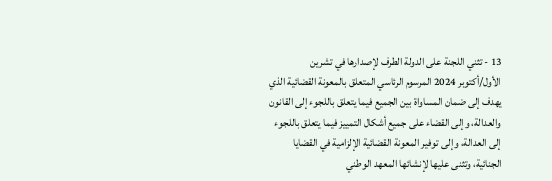13 - تثني اللجنة على الدولة الطرف لإصدارها في تشرين الأول/أكتوبر 2024 المرسوم الرئاسي المتعلق بالمعونة القضائية الذي يهدف إلى ضمان المساواة بين الجميع فيما يتعلق باللجوء إلى القانون والعدالة، وإلى القضاء على جميع أشكال التمييز فيما يتعلق باللجوء إلى العدالة، وإلى توفير المعونة القضائية الإلزامية في القضايا الجنائية، وتثنى عليها لإنشائها المعهد الوطني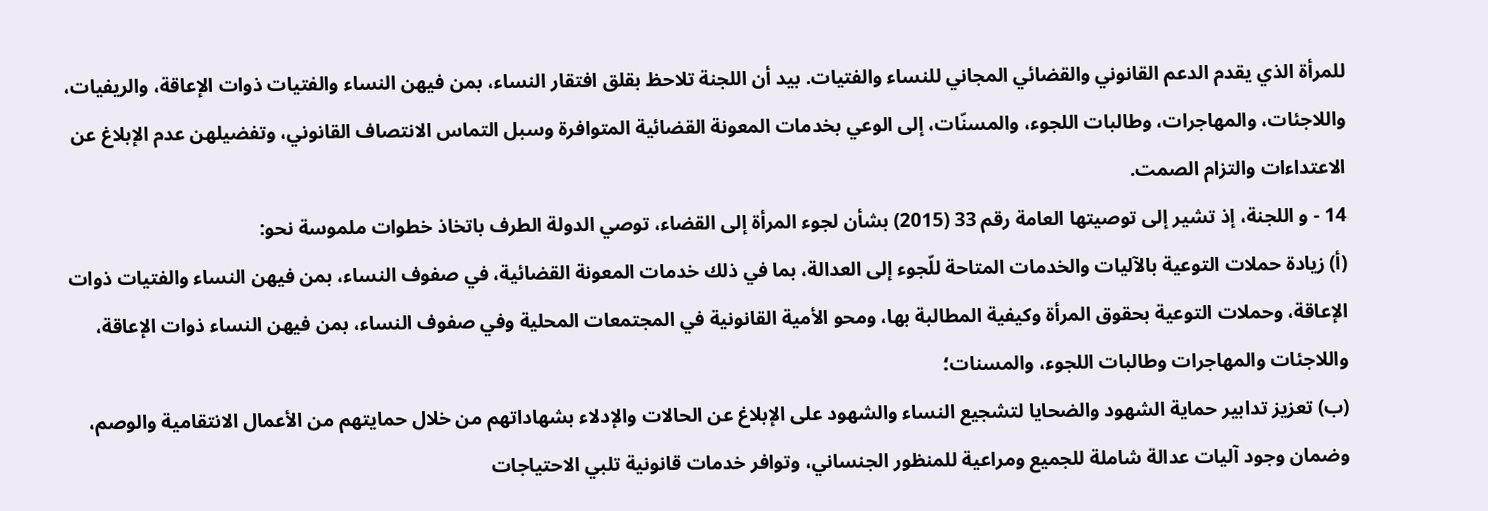للمرأة الذي يقدم الدعم القانوني والقضائي المجاني للنساء والفتيات. بيد أن اللجنة تلاحظ بقلق افتقار النساء، بمن فيهن النساء والفتيات ذوات الإعاقة، والريفيات، واللاجئات، والمهاجرات، وطالبات اللجوء، والمسنّات، إلى الوعي بخدمات المعونة القضائية المتوافرة وسبل التماس الانتصاف القانوني، وتفضيلهن عدم الإبلاغ عن الاعتداءات والتزام الصمت.
14 - و اللجنة، إذ تشير إلى توصيتها العامة رقم 33 (2015) بشأن لجوء المرأة إلى القضاء، توصي الدولة الطرف باتخاذ خطوات ملموسة نحو:
(أ) زيادة حملات التوعية بالآليات والخدمات المتاحة للّجوء إلى العدالة، بما في ذلك خدمات المعونة القضائية، في صفوف النساء، بمن فيهن النساء والفتيات ذوات الإعاقة، وحملات التوعية بحقوق المرأة وكيفية المطالبة بها، ومحو الأمية القانونية في المجتمعات المحلية وفي صفوف النساء، بمن فيهن النساء ذوات الإعاقة، واللاجئات والمهاجرات وطالبات اللجوء، والمسنات؛
(ب) تعزيز تدابير حماية الشهود والضحايا لتشجيع النساء والشهود على الإبلاغ عن الحالات والإدلاء بشهاداتهم من خلال حمايتهم من الأعمال الانتقامية والوصم، وضمان وجود آليات عدالة شاملة للجميع ومراعية للمنظور الجنساني، وتوافر خدمات قانونية تلبي الاحتياجات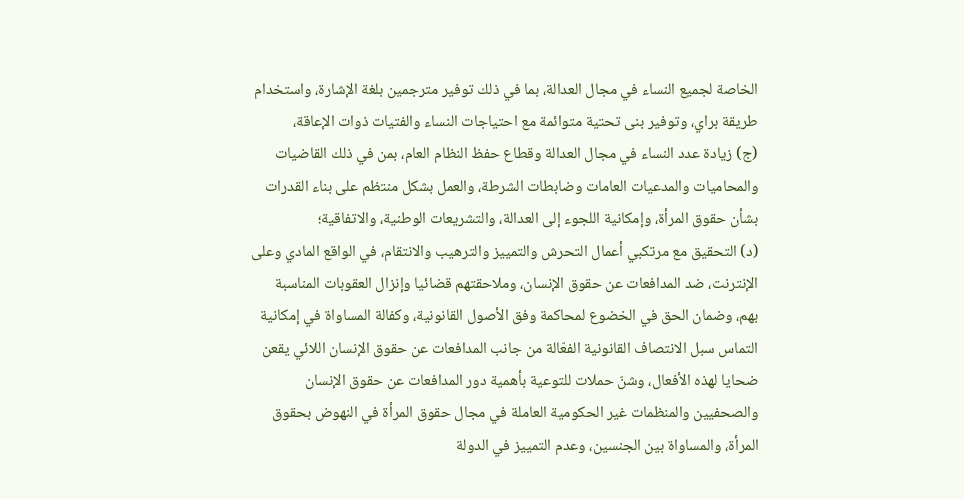الخاصة لجميع النساء في مجال العدالة، بما في ذلك توفير مترجمين بلغة الإشارة، واستخدام طريقة براي، وتوفير بنى تحتية متوائمة مع احتياجات النساء والفتيات ذوات الإعاقة،
(ج) زيادة عدد النساء في مجال العدالة وقطاع حفظ النظام العام، بمن في ذلك القاضيات والمحاميات والمدعيات العامات وضابطات الشرطة، والعمل بشكل منتظم على بناء القدرات بشأن حقوق المرأة، وإمكانية اللجوء إلى العدالة، والتشريعات الوطنية، والاتفاقية؛
(د) التحقيق مع مرتكبي أعمال التحرش والتمييز والترهيب والانتقام، في الواقع المادي وعلى الإنترنت، ضد المدافعات عن حقوق الإنسان، وملاحقتهم قضائيا وإنزال العقوبات المناسبة بهم، وضمان الحق في الخضوع لمحاكمة وفق الأصول القانونية، وكفالة المساواة في إمكانية التماس سبل الانتصاف القانونية الفعّالة من جانب المدافعات عن حقوق الإنسان اللائي يقعن ضحايا لهذه الأفعال، وشنّ حملات للتوعية بأهمية دور المدافعات عن حقوق الإنسان والصحفيين والمنظمات غير الحكومية العاملة في مجال حقوق المرأة في النهوض بحقوق المرأة، والمساواة بين الجنسين، وعدم التمييز في الدولة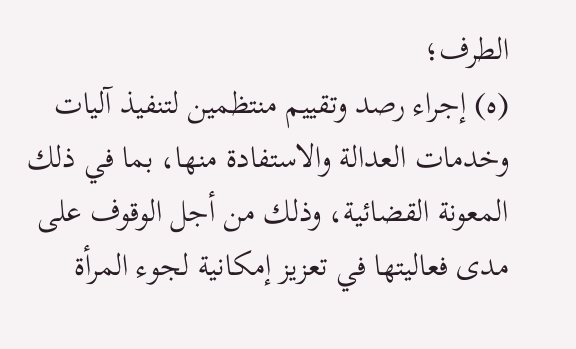الطرف؛
(ه) إجراء رصد وتقييم منتظمين لتنفيذ آليات وخدمات العدالة والاستفادة منها، بما في ذلك المعونة القضائية، وذلك من أجل الوقوف على مدى فعاليتها في تعزيز إمكانية لجوء المرأة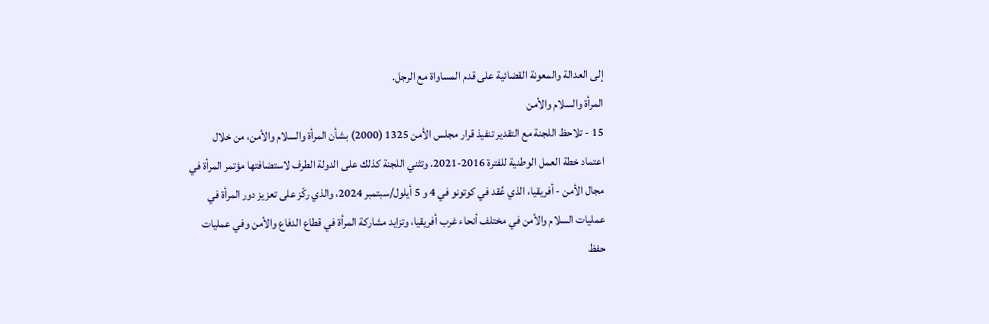إلى العدالة والمعونة القضائية على قدم المساواة مع الرجل.
المرأة والسلام والأمن
15 - تلاحظ اللجنة مع التقدير تنفيذ قرار مجلس الأمن 1325 (2000) بشأن المرأة والسلام والأمن، من خلال اعتماد خطة العمل الوطنية للفترة 2016-2021. وتثني اللجنة كذلك على الدولة الطرف لاستضافتها مؤتمر المرأة في مجال الأمن - أفريقيا، الذي عُقد في كوتونو في 4 و 5 أيلول/سبتمبر 2024، والذي ركّز على تعزيز دور المرأة في عمليات السلام والأمن في مختلف أنحاء غرب أفريقيا، وتزايد مشاركة المرأة في قطاع الدفاع والأمن وفي عمليات حفظ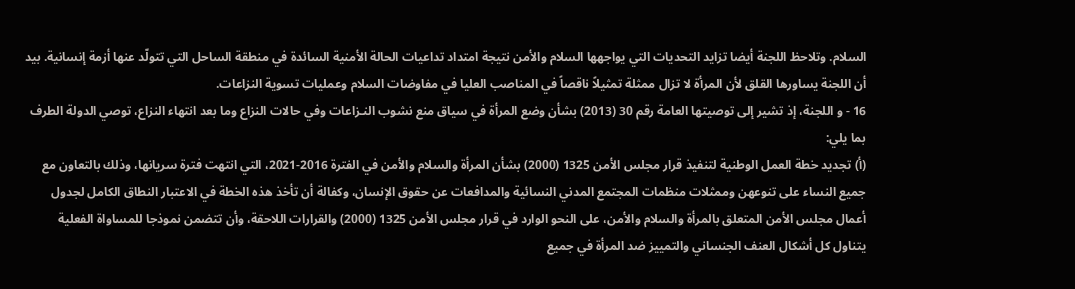السلام. وتلاحظ اللجنة أيضا تزايد التحديات التي يواجهها السلام والأمن نتيجة امتداد تداعيات الحالة الأمنية السائدة في منطقة الساحل التي تتولّد عنها أزمة إنسانية. بيد أن اللجنة يساورها القلق لأن المرأة لا تزال ممثلة تمثيلاً ناقصاً في المناصب العليا في مفاوضات السلام وعمليات تسوية النزاعات.
16 - و اللجنة، إذ تشير إلى توصيتها العامة رقم 30 (2013) بشأن وضع المرأة في سياق منع نشوب النـزاعات وفي حالات النزاع وما بعد انتهاء النزاع، توصي الدولة الطرف بما يلي:
(أ) تجديد خطة العمل الوطنية لتنفيذ قرار مجلس الأمن 1325 (2000) بشأن المرأة والسلام والأمن في الفترة 2016-2021، التي انتهت فترة سريانها، وذلك بالتعاون مع جميع النساء على تنوعهن وممثلات منظمات المجتمع المدني النسائية والمدافعات عن حقوق الإنسان، وكفالة أن تأخذ هذه الخطة في الاعتبار النطاق الكامل لجدول أعمال مجلس الأمن المتعلق بالمرأة والسلام والأمن، على النحو الوارد في قرار مجلس الأمن 1325 (2000) والقرارات اللاحقة، وأن تتضمن نموذجا للمساواة الفعلية يتناول كل أشكال العنف الجنساني والتمييز ضد المرأة في جميع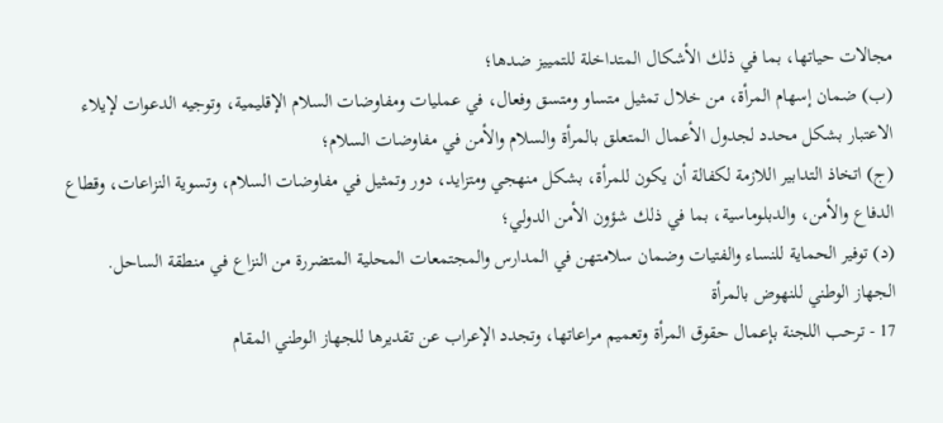مجالات حياتها، بما في ذلك الأشكال المتداخلة للتمييز ضدها؛
(ب) ضمان إسهام المرأة، من خلال تمثيل متساو ومتسق وفعال، في عمليات ومفاوضات السلام الإقليمية، وتوجيه الدعوات لإيلاء الاعتبار بشكل محدد لجدول الأعمال المتعلق بالمرأة والسلام والأمن في مفاوضات السلام؛
(ج) اتخاذ التدابير اللازمة لكفالة أن يكون للمرأة، بشكل منهجي ومتزايد، دور وتمثيل في مفاوضات السلام، وتسوية النزاعات، وقطاع الدفاع والأمن، والدبلوماسية، بما في ذلك شؤون الأمن الدولي؛
(د) توفير الحماية للنساء والفتيات وضمان سلامتهن في المدارس والمجتمعات المحلية المتضررة من النزاع في منطقة الساحل.
الجهاز الوطني للنهوض بالمرأة
17 - ترحب اللجنة بإعمال حقوق المرأة وتعميم مراعاتها، وتجدد الإعراب عن تقديرها للجهاز الوطني المقام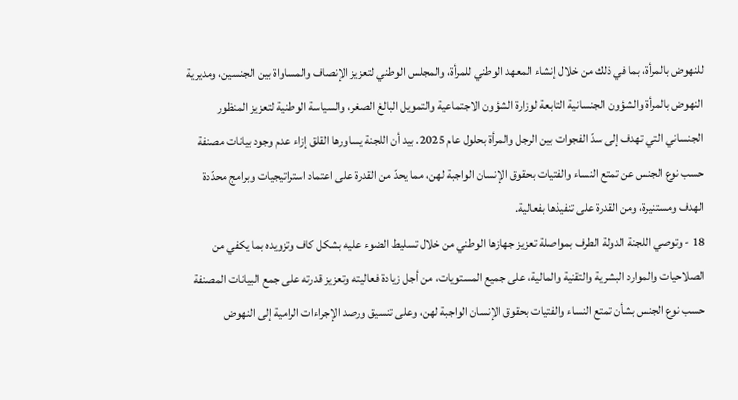للنهوض بالمرأة، بما في ذلك من خلال إنشاء المعهد الوطني للمرأة، والمجلس الوطني لتعزيز الإنصاف والمساواة بين الجنسين، ومديرية النهوض بالمرأة والشؤون الجنسانية التابعة لوزارة الشؤون الاجتماعية والتمويل البالغ الصغر، والسياسة الوطنية لتعزيز المنظور الجنساني التي تهدف إلى سدّ الفجوات بين الرجل والمرأة بحلول عام 2025. بيد أن اللجنة يساورها القلق إزاء عدم وجود بيانات مصنفة حسب نوع الجنس عن تمتع النساء والفتيات بحقوق الإنسان الواجبة لهن، مما يحدّ من القدرة على اعتماد استراتيجيات وبرامج محدّدة الهدف ومستنيرة، ومن القدرة على تنفيذها بفعالية.
18 - وتوصي اللجنة الدولة الطرف بمواصلة تعزيز جهازها الوطني من خلال تسليط الضوء عليه بشكل كاف وتزويده بما يكفي من الصلاحيات والموارد البشرية والتقنية والمالية، على جميع المستويات، من أجل زيادة فعاليته وتعزيز قدرته على جمع البيانات المصنفة حسب نوع الجنس بشأن تمتع النساء والفتيات بحقوق الإنسان الواجبة لهن، وعلى تنسيق ورصد الإجراءات الرامية إلى النهوض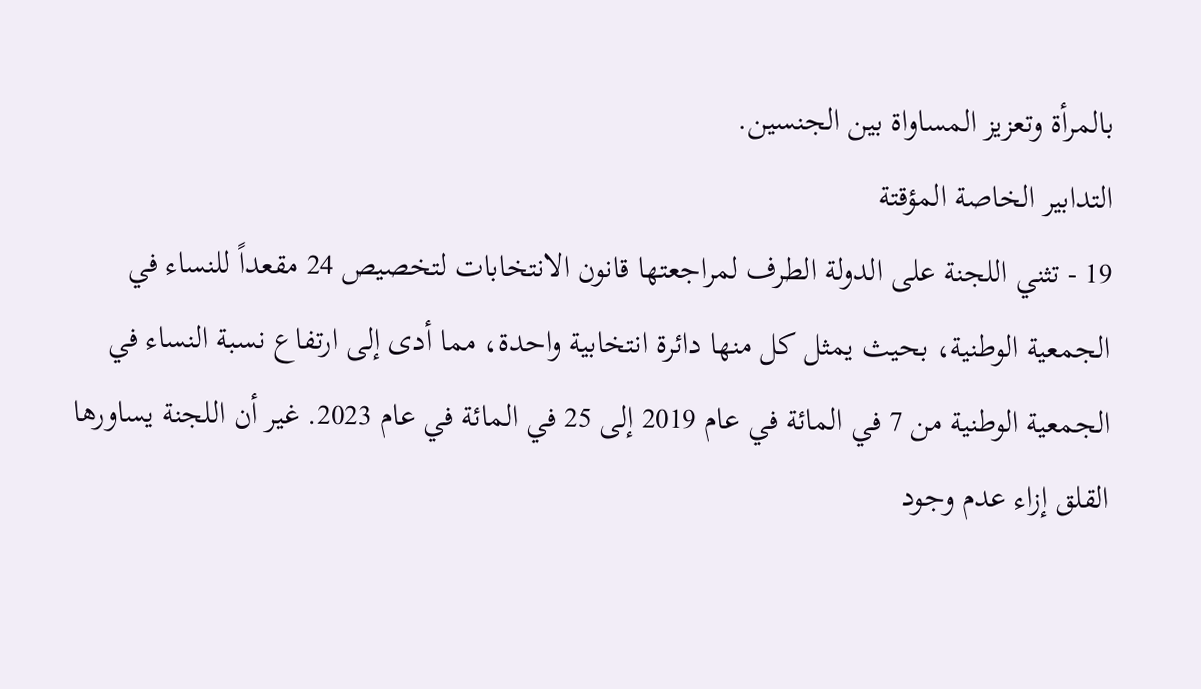بالمرأة وتعزيز المساواة بين الجنسين.
التدابير الخاصة المؤقتة
19 - تثني اللجنة على الدولة الطرف لمراجعتها قانون الانتخابات لتخصيص 24 مقعداً للنساء في الجمعية الوطنية، بحيث يمثل كل منها دائرة انتخابية واحدة، مما أدى إلى ارتفاع نسبة النساء في الجمعية الوطنية من 7 في المائة في عام 2019 إلى 25 في المائة في عام 2023. غير أن اللجنة يساورها القلق إزاء عدم وجود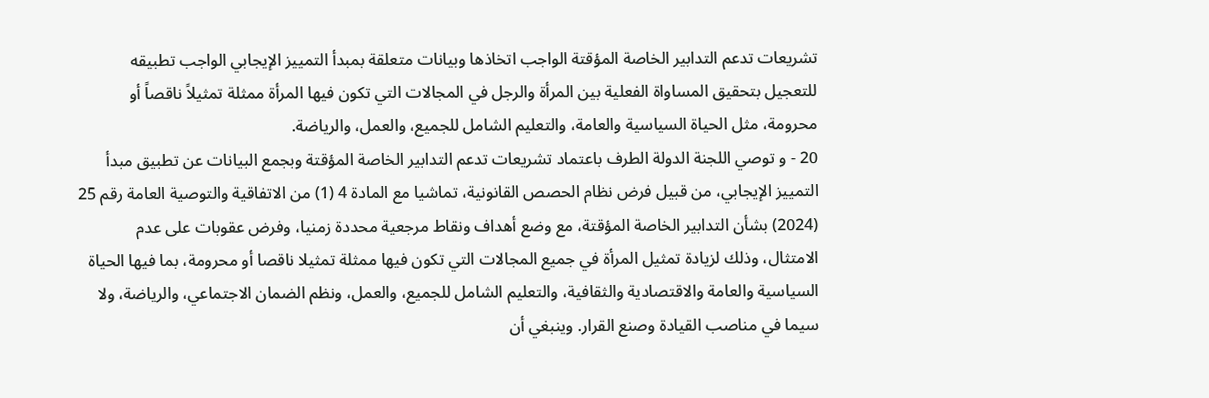تشريعات تدعم التدابير الخاصة المؤقتة الواجب اتخاذها وبيانات متعلقة بمبدأ التمييز الإيجابي الواجب تطبيقه للتعجيل بتحقيق المساواة الفعلية بين المرأة والرجل في المجالات التي تكون فيها المرأة ممثلة تمثيلاً ناقصاً أو محرومة، مثل الحياة السياسية والعامة، والتعليم الشامل للجميع، والعمل، والرياضة.
20 - و توصي اللجنة الدولة الطرف باعتماد تشريعات تدعم التدابير الخاصة المؤقتة وبجمع البيانات عن تطبيق مبدأ التمييز الإيجابي، من قبيل فرض نظام الحصص القانونية، تماشيا مع المادة 4 (1) من الاتفاقية والتوصية العامة رقم 25 (2024) بشأن التدابير الخاصة المؤقتة، مع وضع أهداف ونقاط مرجعية محددة زمنيا، وفرض عقوبات على عدم الامتثال، وذلك لزيادة تمثيل المرأة في جميع المجالات التي تكون فيها ممثلة تمثيلا ناقصا أو محرومة، بما فيها الحياة السياسية والعامة والاقتصادية والثقافية، والتعليم الشامل للجميع، والعمل، ونظم الضمان الاجتماعي، والرياضة، ولا سيما في مناصب القيادة وصنع القرار. وينبغي أن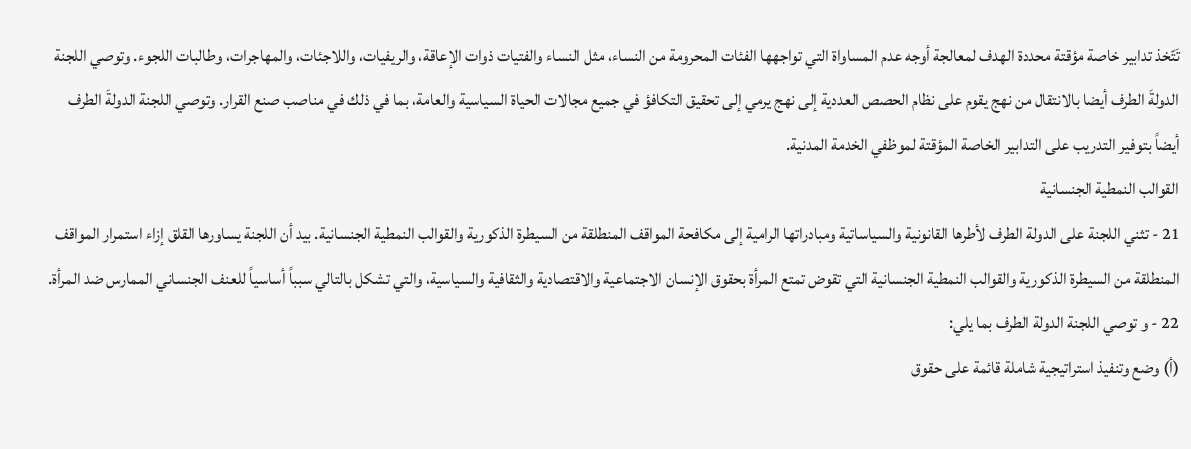تَتّخذ تدابير خاصة مؤقتة محددة الهدف لمعالجة أوجه عدم المساواة التي تواجهها الفئات المحرومة من النساء، مثل النساء والفتيات ذوات الإعاقة، والريفيات، واللاجئات، والمهاجرات، وطالبات اللجوء. وتوصي اللجنة الدولةَ الطرف أيضا بالانتقال من نهج يقوم على نظام الحصص العددية إلى نهج يرمي إلى تحقيق التكافؤ في جميع مجالات الحياة السياسية والعامة، بما في ذلك في مناصب صنع القرار. وتوصي اللجنة الدولةَ الطرف أيضاً بتوفير التدريب على التدابير الخاصة المؤقتة لموظفي الخدمة المدنية.
القوالب النمطية الجنسانية
21 - تثني اللجنة على الدولة الطرف لأطرها القانونية والسياساتية ومبادراتها الرامية إلى مكافحة المواقف المنطلقة من السيطرة الذكورية والقوالب النمطية الجنسانية. بيد أن اللجنة يساورها القلق إزاء استمرار المواقف المنطلقة من السيطرة الذكورية والقوالب النمطية الجنسانية التي تقوض تمتع المرأة بحقوق الإنسان الاجتماعية والاقتصادية والثقافية والسياسية، والتي تشكل بالتالي سبباً أساسياً للعنف الجنساني الممارس ضد المرأة.
22 - و توصي اللجنة الدولة الطرف بما يلي:
(أ) وضع وتنفيذ استراتيجية شاملة قائمة على حقوق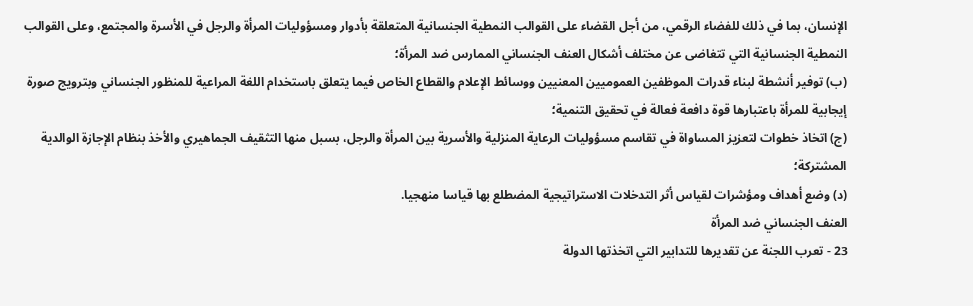الإنسان، بما في ذلك للفضاء الرقمي، من أجل القضاء على القوالب النمطية الجنسانية المتعلقة بأدوار ومسؤوليات المرأة والرجل في الأسرة والمجتمع، وعلى القوالب النمطية الجنسانية التي تتغاضى عن مختلف أشكال العنف الجنساني الممارس ضد المرأة؛
(ب) توفير أنشطة لبناء قدرات الموظفين العموميين المعنيين ووسائط الإعلام والقطاع الخاص فيما يتعلق باستخدام اللغة المراعية للمنظور الجنساني وبترويج صورة إيجابية للمرأة باعتبارها قوة دافعة فعالة في تحقيق التنمية؛
(ج) اتخاذ خطوات لتعزيز المساواة في تقاسم مسؤوليات الرعاية المنزلية والأسرية بين المرأة والرجل، بسبل منها التثقيف الجماهيري والأخذ بنظام الإجازة الوالدية المشتركة؛
(د) وضع أهداف ومؤشرات لقياس أثر التدخلات الاستراتيجية المضطلع بها قياسا منهجيا.
العنف الجنساني ضد المرأة
23 - تعرب اللجنة عن تقديرها للتدابير التي اتخذتها الدولة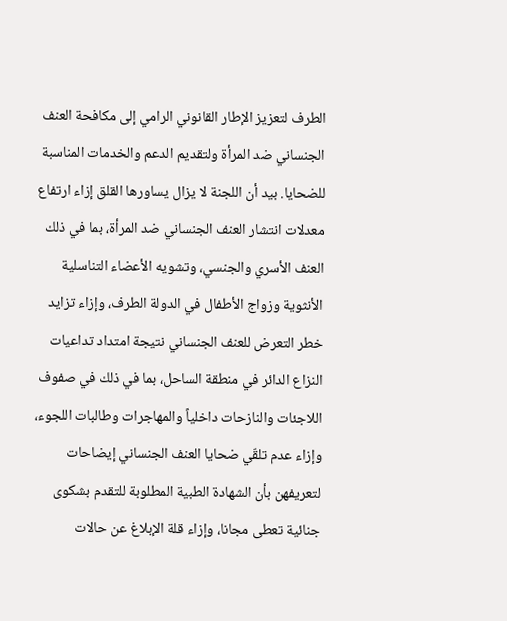الطرف لتعزيز الإطار القانوني الرامي إلى مكافحة العنف الجنساني ضد المرأة ولتقديم الدعم والخدمات المناسبة للضحايا. بيد أن اللجنة لا يزال يساورها القلق إزاء ارتفاع معدلات انتشار العنف الجنساني ضد المرأة، بما في ذلك العنف الأسري والجنسي، وتشويه الأعضاء التناسلية الأنثوية وزواج الأطفال في الدولة الطرف، وإزاء تزايد خطر التعرض للعنف الجنساني نتيجة امتداد تداعيات النزاع الدائر في منطقة الساحل، بما في ذلك في صفوف اللاجئات والنازحات داخلياً والمهاجرات وطالبات اللجوء، وإزاء عدم تلقّي ضحايا العنف الجنساني إيضاحات لتعريفهن بأن الشهادة الطبية المطلوبة للتقدم بشكوى جنائية تعطى مجانا، وإزاء قلة الإبلاغ عن حالات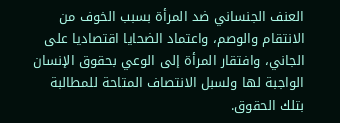العنف الجنساني ضد المرأة بسبب الخوف من الانتقام والوصم، واعتماد الضحايا اقتصاديا على الجاني، وافتقار المرأة إلى الوعي بحقوق الإنسان الواجبة لها ولسبل الانتصاف المتاحة للمطالبة بتلك الحقوق.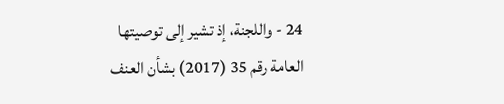24 - واللجنة، إذ تشير إلى توصيتها العامة رقم 35 (2017) بشأن العنف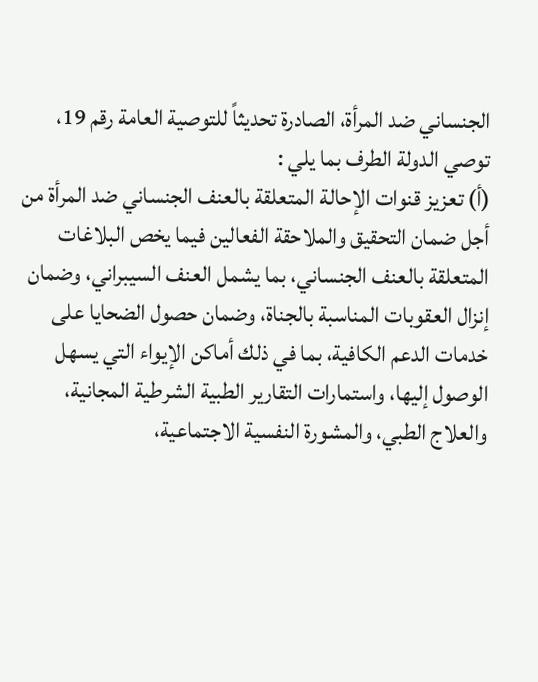الجنساني ضد المرأة، الصادرة تحديثاً للتوصية العامة رقم 19، توصي الدولة الطرف بما يلي :
(أ) تعزيز قنوات الإحالة المتعلقة بالعنف الجنساني ضد المرأة من أجل ضمان التحقيق والملاحقة الفعالين فيما يخص البلاغات المتعلقة بالعنف الجنساني، بما يشمل العنف السيبراني، وضمان إنزال العقوبات المناسبة بالجناة، وضمان حصول الضحايا على خدمات الدعم الكافية، بما في ذلك أماكن الإيواء التي يسهل الوصول إليها، واستمارات التقارير الطبية الشرطية المجانية، والعلاج الطبي، والمشورة النفسية الاجتماعية،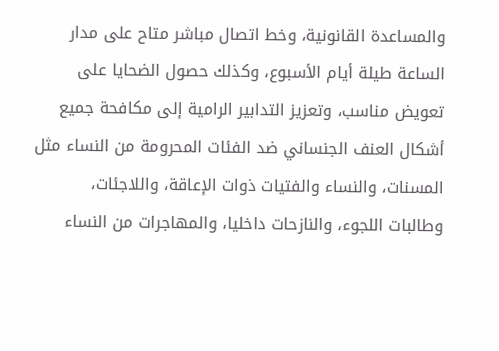والمساعدة القانونية، وخط اتصال مباشر متاح على مدار الساعة طيلة أيام الأسبوع، وكذلك حصول الضحايا على تعويض مناسب، وتعزيز التدابير الرامية إلى مكافحة جميع أشكال العنف الجنساني ضد الفئات المحرومة من النساء مثل المسنات، والنساء والفتيات ذوات الإعاقة، واللاجئات، وطالبات اللجوء، والنازحات داخليا، والمهاجرات من النساء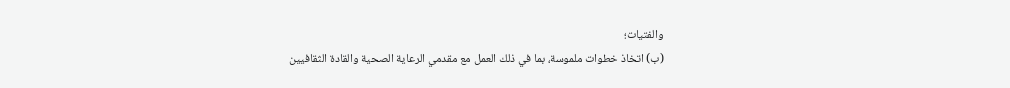والفتيات؛
(ب) اتخاذ خطوات ملموسة، بما في ذلك العمل مع مقدمي الرعاية الصحية والقادة الثقافيين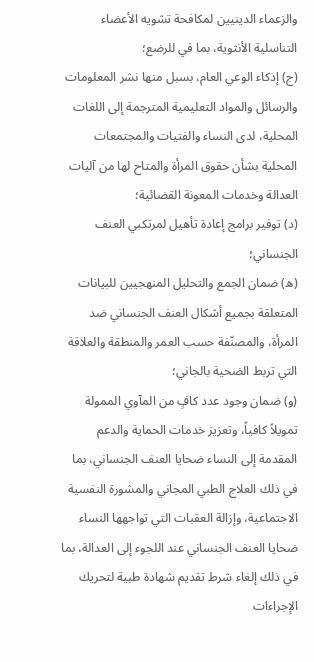والزعماء الدينيين لمكافحة تشويه الأعضاء التناسلية الأنثوية، بما في للرضع؛
(ج) إذكاء الوعي العام، بسبل منها نشر المعلومات والرسائل والمواد التعليمية المترجمة إلى اللغات المحلية، لدى النساء والفتيات والمجتمعات المحلية بشأن حقوق المرأة والمتاح لها من آليات العدالة وخدمات المعونة القضائية؛
(د) توفير برامج إعادة تأهيل لمرتكبي العنف الجنساني؛
(ه) ضمان الجمع والتحليل المنهجيين للبيانات المتعلقة بجميع أشكال العنف الجنساني ضد المرأة، والمصنّفة حسب العمر والمنطقة والعلاقة التي تربط الضحية بالجاني؛
(و) ضمان وجود عدد كافٍ من المآوي الممولة تمويلاً كافياً، وتعزيز خدمات الحماية والدعم المقدمة إلى النساء ضحايا العنف الجنساني، بما في ذلك العلاج الطبي المجاني والمشورة النفسية الاجتماعية، وإزالة العقبات التي تواجهها النساء ضحايا العنف الجنساني عند اللجوء إلى العدالة، بما في ذلك إلغاء شرط تقديم شهادة طبية لتحريك الإجراءات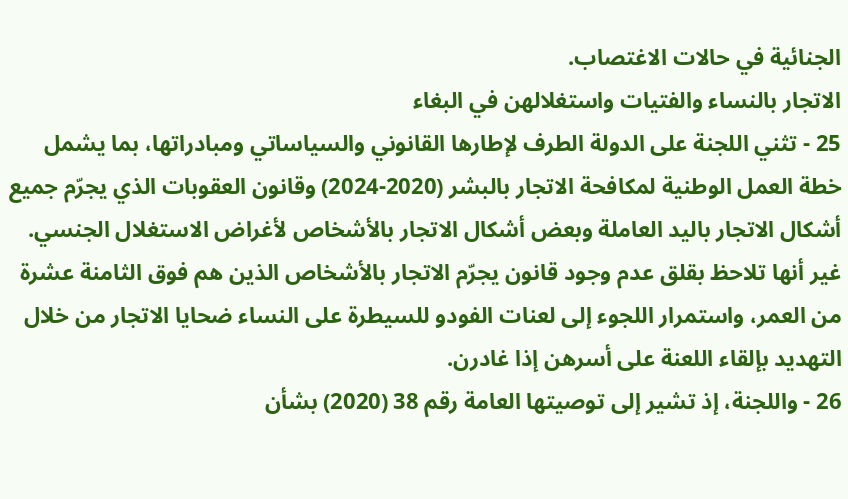الجنائية في حالات الاغتصاب.
الاتجار بالنساء والفتيات واستغلالهن في البغاء
25 - تثني اللجنة على الدولة الطرف لإطارها القانوني والسياساتي ومبادراتها، بما يشمل خطة العمل الوطنية لمكافحة الاتجار بالبشر (2020-2024) وقانون العقوبات الذي يجرّم جميع أشكال الاتجار باليد العاملة وبعض أشكال الاتجار بالأشخاص لأغراض الاستغلال الجنسي. غير أنها تلاحظ بقلق عدم وجود قانون يجرّم الاتجار بالأشخاص الذين هم فوق الثامنة عشرة من العمر، واستمرار اللجوء إلى لعنات الفودو للسيطرة على النساء ضحايا الاتجار من خلال التهديد بإلقاء اللعنة على أسرهن إذا غادرن.
26 - واللجنة، إذ تشير إلى توصيتها العامة رقم 38 (2020) بشأن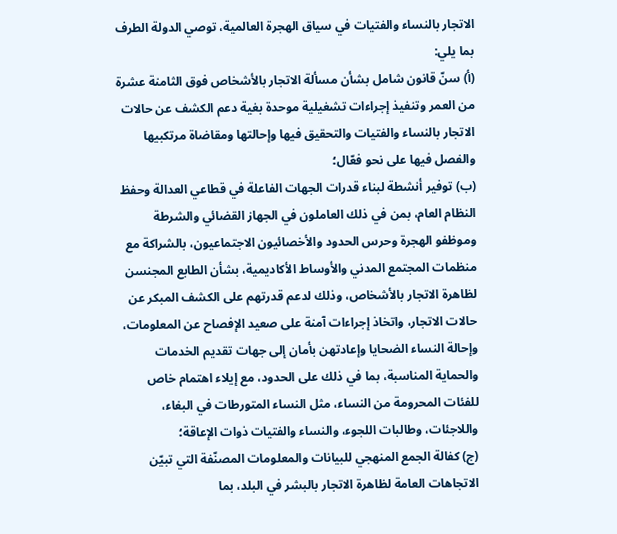الاتجار بالنساء والفتيات في سياق الهجرة العالمية، توصي الدولة الطرف بما يلي:
(أ) سنّ قانون شامل بشأن مسألة الاتجار بالأشخاص فوق الثامنة عشرة من العمر وتنفيذ إجراءات تشغيلية موحدة بغية دعم الكشف عن حالات الاتجار بالنساء والفتيات والتحقيق فيها وإحالتها ومقاضاة مرتكبيها والفصل فيها على نحو فعّال؛
(ب) توفير أنشطة لبناء قدرات الجهات الفاعلة في قطاعي العدالة وحفظ النظام العام، بمن في ذلك العاملون في الجهاز القضائي والشرطة وموظفو الهجرة وحرس الحدود والأخصائيون الاجتماعيون، بالشراكة مع منظمات المجتمع المدني والأوساط الأكاديمية، بشأن الطابع المجنسن لظاهرة الاتجار بالأشخاص، وذلك لدعم قدرتهم على الكشف المبكر عن حالات الاتجار، واتخاذ إجراءات آمنة على صعيد الإفصاح عن المعلومات، وإحالة النساء الضحايا وإعادتهن بأمان إلى جهات تقديم الخدمات والحماية المناسبة، بما في ذلك على الحدود، مع إيلاء اهتمام خاص للفئات المحرومة من النساء، مثل النساء المتورطات في البغاء، واللاجئات، وطالبات اللجوء، والنساء والفتيات ذوات الإعاقة؛
(ج) كفالة الجمع المنهجي للبيانات والمعلومات المصنّفة التي تبيّن الاتجاهات العامة لظاهرة الاتجار بالبشر في البلد، بما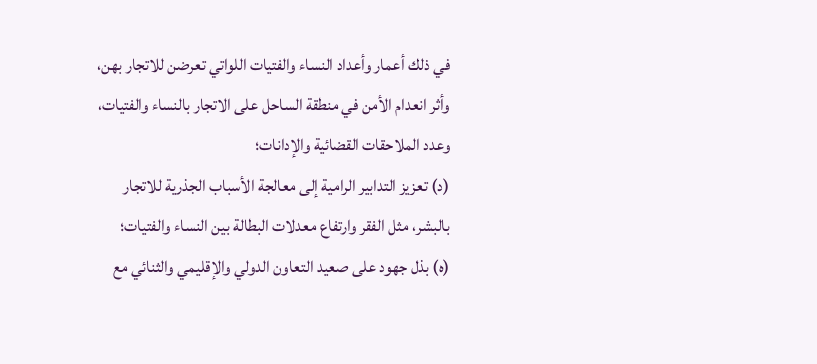في ذلك أعمار وأعداد النساء والفتيات اللواتي تعرضن للاتجار بهن، وأثر انعدام الأمن في منطقة الساحل على الاتجار بالنساء والفتيات، وعدد الملاحقات القضائية والإدانات؛
(د) تعزيز التدابير الرامية إلى معالجة الأسباب الجذرية للاتجار بالبشر، مثل الفقر وارتفاع معدلات البطالة بين النساء والفتيات؛
(ه) بذل جهود على صعيد التعاون الدولي والإقليمي والثنائي مع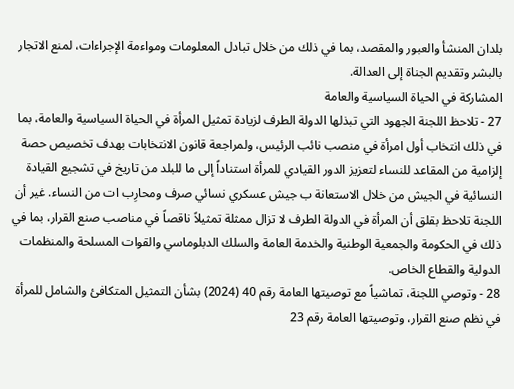بلدان المنشأ والعبور والمقصد، بما في ذلك من خلال تبادل المعلومات ومواءمة الإجراءات، لمنع الاتجار بالبشر وتقديم الجناة إلى العدالة.
المشاركة في الحياة السياسية والعامة
27 - تلاحظ اللجنة الجهود التي تبذلها الدولة الطرف لزيادة تمثيل المرأة في الحياة السياسية والعامة، بما في ذلك انتخاب أول امرأة في منصب نائب الرئيس، ولمراجعة قانون الانتخابات بهدف تخصيص حصة إلزامية من المقاعد للنساء لتعزيز الدور القيادي للمرأة استناداً إلى ما للبلد من تاريخ في تشجيع القيادة النسائية في الجيش من خلال الاستعانة ب جيش عسكري نسائي صرف ومحارِب ات من النساء. غير أن اللجنة تلاحظ بقلق أن المرأة في الدولة الطرف لا تزال ممثلة تمثيلاً ناقصاً في مناصب صنع القرار، بما في ذلك في الحكومة والجمعية الوطنية والخدمة العامة والسلك الدبلوماسي والقوات المسلحة والمنظمات الدولية والقطاع الخاص.
28 - وتوصي اللجنة، تماشياً مع توصيتها العامة رقم 40 (2024) بشأن التمثيل المتكافئ والشامل للمرأة في نظم صنع القرار، وتوصيتها العامة رقم 23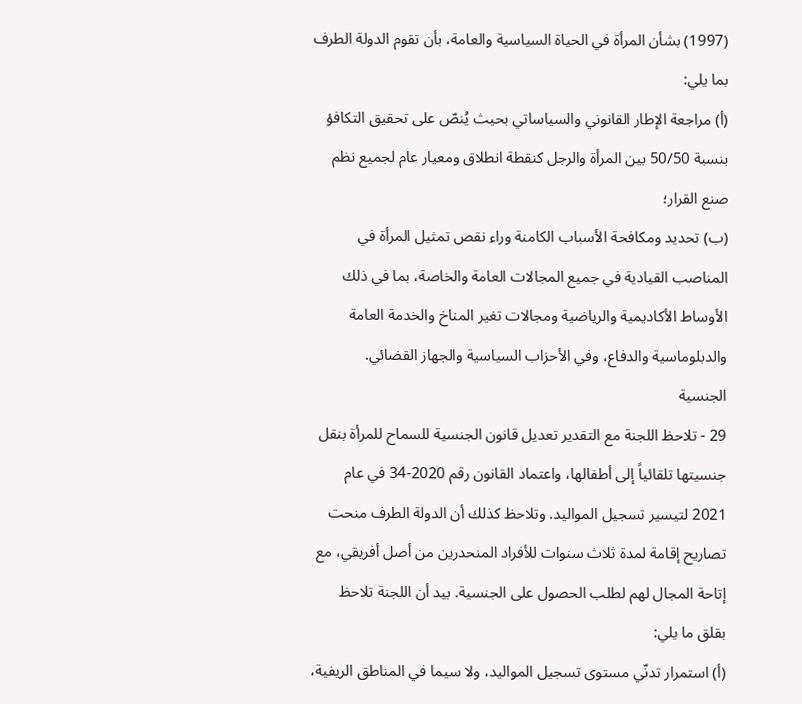(1997) بشأن المرأة في الحياة السياسية والعامة، بأن تقوم الدولة الطرف بما يلي:
(أ) مراجعة الإطار القانوني والسياساتي بحيث يُنصّ على تحقيق التكافؤ بنسبة 50/50 بين المرأة والرجل كنقطة انطلاق ومعيار عام لجميع نظم صنع القرار؛
(ب) تحديد ومكافحة الأسباب الكامنة وراء نقص تمثيل المرأة في المناصب القيادية في جميع المجالات العامة والخاصة، بما في ذلك الأوساط الأكاديمية والرياضية ومجالات تغير المناخ والخدمة العامة والدبلوماسية والدفاع، وفي الأحزاب السياسية والجهاز القضائي.
الجنسية
29 - تلاحظ اللجنة مع التقدير تعديل قانون الجنسية للسماح للمرأة بنقل جنسيتها تلقائياً إلى أطفالها، واعتماد القانون رقم 2020-34 في عام 2021 لتيسير تسجيل المواليد. وتلاحظ كذلك أن الدولة الطرف منحت تصاريح إقامة لمدة ثلاث سنوات للأفراد المنحدرين من أصل أفريقي، مع إتاحة المجال لهم لطلب الحصول على الجنسية. بيد أن اللجنة تلاحظ بقلق ما يلي:
(أ) استمرار تدنّي مستوى تسجيل المواليد، ولا سيما في المناطق الريفية،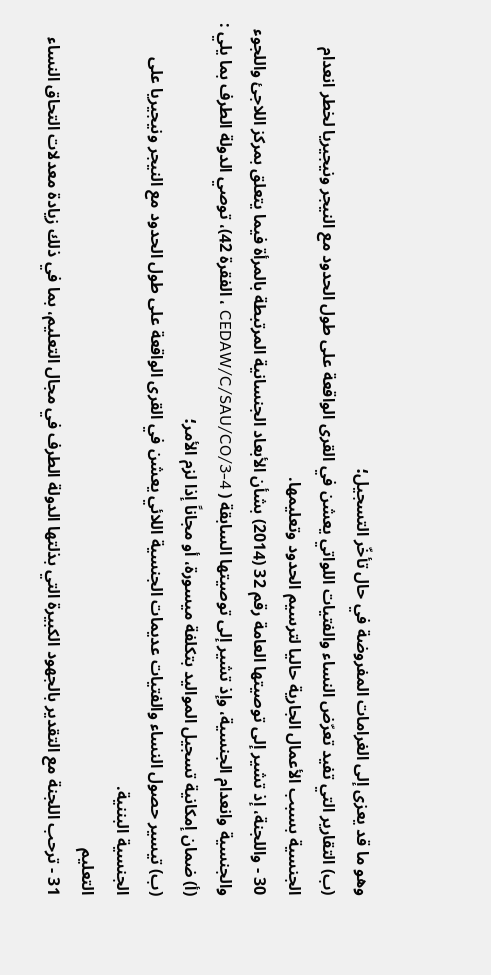وهو ما قد يعزى إلى الغرامات المفروضة في حال تأخّر التسجيل؛
(ب) التقارير التي تفيد تعرّض النساء والفتيات اللواتي يعشن في القرى الواقعة على طول الحدود مع النيجر ونيجيريا لخطر انعدام الجنسية بسبب الأعمال الجارية حاليا لترسيم الحدود وتعليمها.
30 - واللجنة، إذ تشير إلى توصيتها العامة رقم 32 (2014) بشأن الأبعاد الجنسانية المرتبطة بالمرأة فيما يتعلق بمركز اللاجئ واللجوء والجنسية وانعدام الجنسية، وإذ تشير إلى توصيتها السابقة ( CEDAW/C/SAU/CO/3-4 ، الفقرة 42)، توصي الدولة الطرف بما يلي :
(أ) ضمان إمكانية تسجيل المواليد بتكلفة ميسورة، أو مجاناً إذا لزم الأمر؛
(ب) تيسير حصول النساء والفتيات عديمات الجنسية اللائي يعشن في القرى الواقعة على طول الحدود مع النيجر ونيجيريا على الجنسية البننية.
التعليم
31 - ترحب اللجنة مع التقدير بالجهود الكبيرة التي بذلتها الدولة الطرف في مجال التعليم، بما في ذلك زيادة معدلات التحاق النساء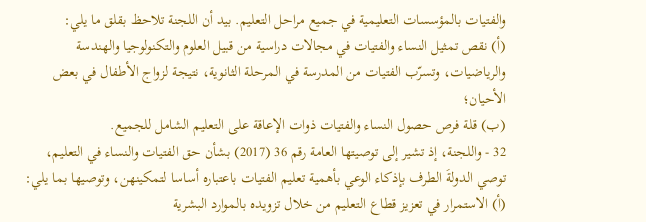والفتيات بالمؤسسات التعليمية في جميع مراحل التعليم. بيد أن اللجنة تلاحظ بقلق ما يلي:
(أ) نقص تمثيل النساء والفتيات في مجالات دراسية من قبيل العلوم والتكنولوجيا والهندسة والرياضيات، وتسرّب الفتيات من المدرسة في المرحلة الثانوية، نتيجة لزواج الأطفال في بعض الأحيان؛
(ب) قلة فرص حصول النساء والفتيات ذوات الإعاقة على التعليم الشامل للجميع.
32 - واللجنة، إذ تشير إلى توصيتها العامة رقم 36 (2017) بشأن حق الفتيات والنساء في التعليم، توصي الدولةَ الطرف بإذكاء الوعي بأهمية تعليم الفتيات باعتباره أساسا لتمكينهن، وتوصيها بما يلي:
(أ) الاستمرار في تعزيز قطاع التعليم من خلال تزويده بالموارد البشرية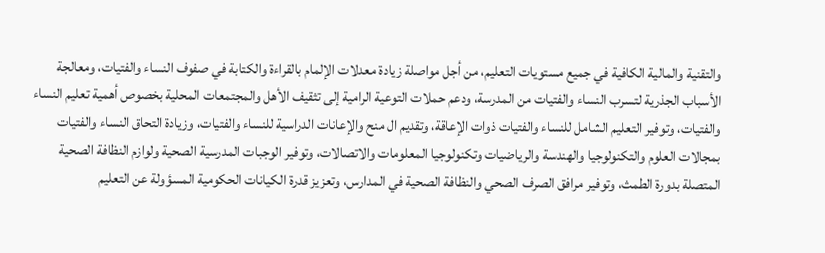والتقنية والمالية الكافية في جميع مستويات التعليم، من أجل مواصلة زيادة معدلات الإلمام بالقراءة والكتابة في صفوف النساء والفتيات، ومعالجة الأسباب الجذرية لتسرب النساء والفتيات من المدرسة، ودعم حملات التوعية الرامية إلى تثقيف الأهل والمجتمعات المحلية بخصوص أهمية تعليم النساء والفتيات، وتوفير التعليم الشامل للنساء والفتيات ذوات الإعاقة، وتقديم ال منح والإعانات الدراسية للنساء والفتيات، وزيادة التحاق النساء والفتيات بمجالات العلوم والتكنولوجيا والهندسة والرياضيات وتكنولوجيا المعلومات والاتصالات، وتوفير الوجبات المدرسية الصحية ولوازم النظافة الصحية المتصلة بدورة الطمث، وتوفير مرافق الصرف الصحي والنظافة الصحية في المدارس، وتعزيز قدرة الكيانات الحكومية المسؤولة عن التعليم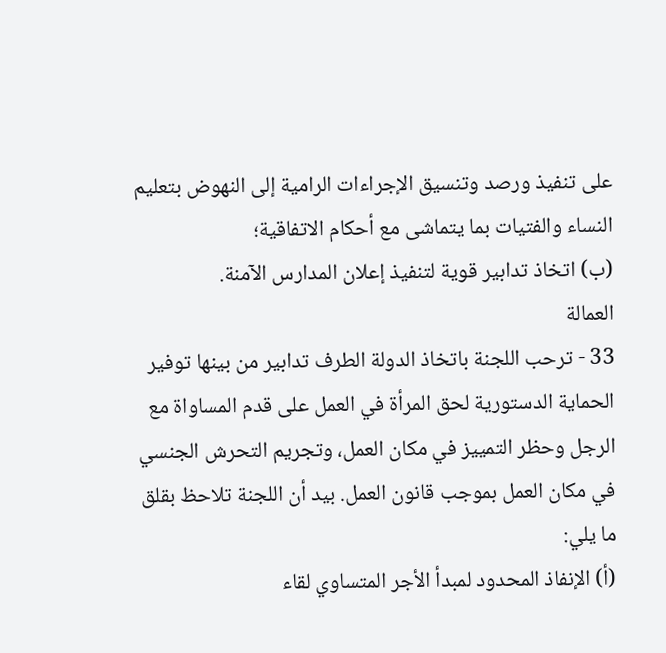على تنفيذ ورصد وتنسيق الإجراءات الرامية إلى النهوض بتعليم النساء والفتيات بما يتماشى مع أحكام الاتفاقية؛
(ب) اتخاذ تدابير قوية لتنفيذ إعلان المدارس الآمنة.
العمالة
33 - ترحب اللجنة باتخاذ الدولة الطرف تدابير من بينها توفير الحماية الدستورية لحق المرأة في العمل على قدم المساواة مع الرجل وحظر التمييز في مكان العمل، وتجريم التحرش الجنسي في مكان العمل بموجب قانون العمل. بيد أن اللجنة تلاحظ بقلق ما يلي:
(أ) الإنفاذ المحدود لمبدأ الأجر المتساوي لقاء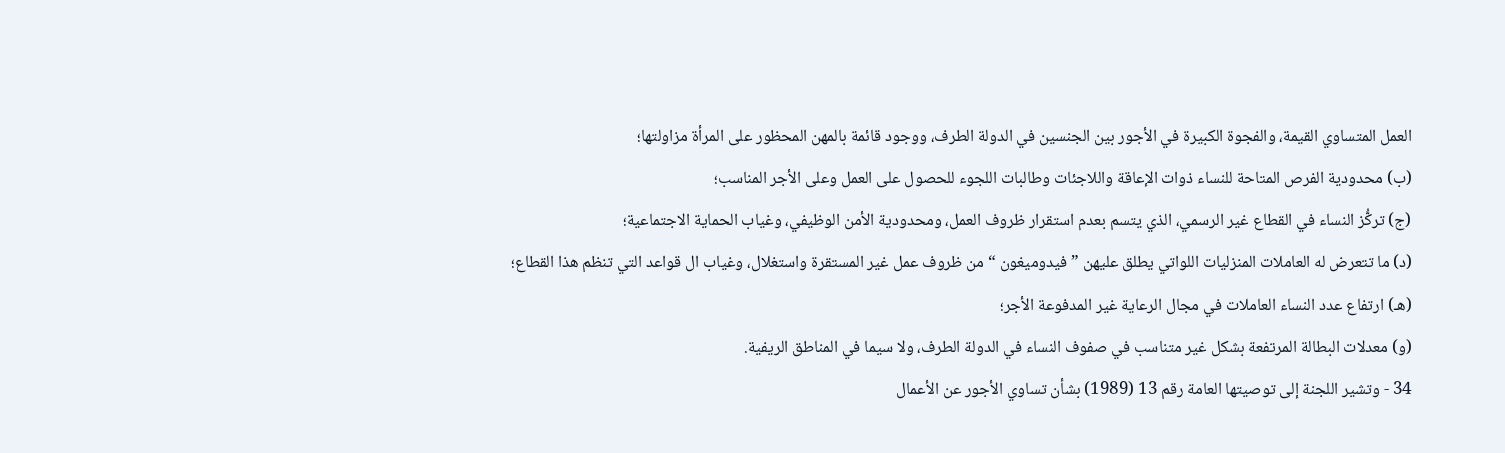العمل المتساوي القيمة، والفجوة الكبيرة في الأجور بين الجنسين في الدولة الطرف، ووجود قائمة بالمهن المحظور على المرأة مزاولتها؛
(ب) محدودية الفرص المتاحة للنساء ذوات الإعاقة واللاجئات وطالبات اللجوء للحصول على العمل وعلى الأجر المناسب؛
(ج) تركُّز النساء في القطاع غير الرسمي، الذي يتسم بعدم استقرار ظروف العمل، ومحدودية الأمن الوظيفي، وغياب الحماية الاجتماعية؛
(د) ما تتعرض له العاملات المنزليات اللواتي يطلق عليهن ” فيدوميغون “ من ظروف عمل غير المستقرة واستغلال، وغياب ال قواعد التي تنظم هذا القطاع؛
(هـ) ارتفاع عدد النساء العاملات في مجال الرعاية غير المدفوعة الأجر؛
(و) معدلات البطالة المرتفعة بشكل غير متناسب في صفوف النساء في الدولة الطرف، ولا سيما في المناطق الريفية.
34 - وتشير اللجنة إلى توصيتها العامة رقم 13 (1989) بشأن تساوي الأجور عن الأعمال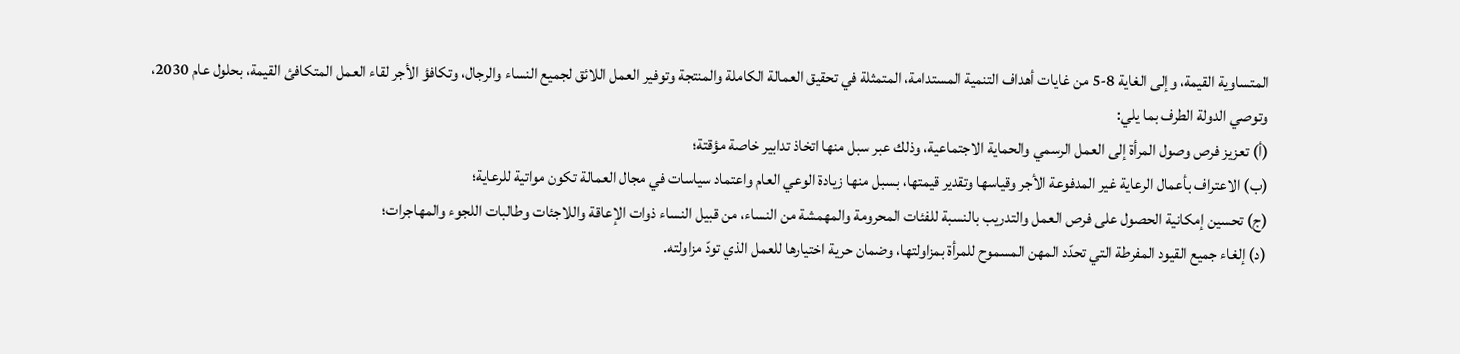المتساوية القيمة، وإلى الغاية 8-5 من غايات أهداف التنمية المستدامة، المتمثلة في تحقيق العمالة الكاملة والمنتجة وتوفير العمل اللائق لجميع النساء والرجال، وتكافؤ الأجر لقاء العمل المتكافئ القيمة، بحلول عام 2030، وتوصي الدولة الطرف بما يلي:
(أ) تعزيز فرص وصول المرأة إلى العمل الرسمي والحماية الاجتماعية، وذلك عبر سبل منها اتخاذ تدابير خاصة مؤقتة؛
(ب) الاعتراف بأعمال الرعاية غير المدفوعة الأجر وقياسها وتقدير قيمتها، بسبل منها زيادة الوعي العام واعتماد سياسات في مجال العمالة تكون مواتية للرعاية؛
(ج) تحسين إمكانية الحصول على فرص العمل والتدريب بالنسبة للفئات المحرومة والمهمشة من النساء، من قبيل النساء ذوات الإعاقة واللاجئات وطالبات اللجوء والمهاجرات؛
(د) إلغاء جميع القيود المفرطة التي تحدّد المهن المسموح للمرأة بمزاولتها، وضمان حرية اختيارها للعمل الذي تودّ مزاولته.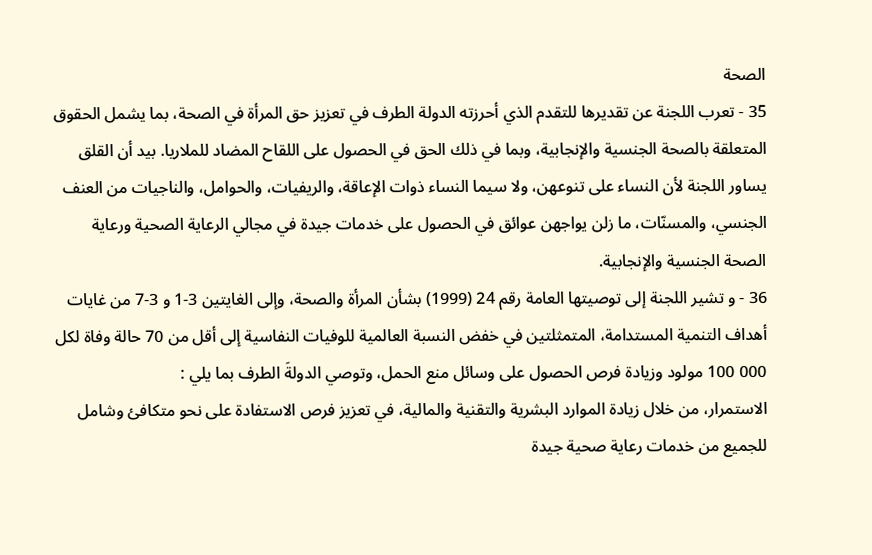الصحة
35 - تعرب اللجنة عن تقديرها للتقدم الذي أحرزته الدولة الطرف في تعزيز حق المرأة في الصحة، بما يشمل الحقوق المتعلقة بالصحة الجنسية والإنجابية، وبما في ذلك الحق في الحصول على اللقاح المضاد للملاريا. بيد أن القلق يساور اللجنة لأن النساء على تنوعهن، ولا سيما النساء ذوات الإعاقة، والريفيات، والحوامل، والناجيات من العنف الجنسي، والمسنّات، ما زلن يواجهن عوائق في الحصول على خدمات جيدة في مجالي الرعاية الصحية ورعاية الصحة الجنسية والإنجابية.
36 - و تشير اللجنة إلى توصيتها العامة رقم 24 (1999) بشأن المرأة والصحة، وإلى الغايتين 3-1 و 3-7 من غايات أهداف التنمية المستدامة، المتمثلتين في خفض النسبة العالمية للوفيات النفاسية إلى أقل من 70 حالة وفاة لكل 000 100 مولود وزيادة فرص الحصول على وسائل منع الحمل، وتوصي الدولةَ الطرف بما يلي :
الاستمرار، من خلال زيادة الموارد البشرية والتقنية والمالية، في تعزيز فرص الاستفادة على نحو متكافئ وشامل للجميع من خدمات رعاية صحية جيدة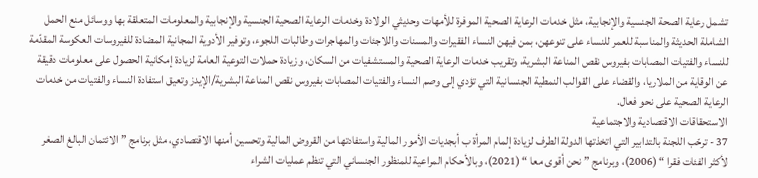تشمل رعاية الصحة الجنسية والإنجابية، مثل خدمات الرعاية الصحية الموفرة للأمهات وحديثي الولادة وخدمات الرعاية الصحية الجنسية والإنجابية والمعلومات المتعلقة بها ووسائل منع الحمل الشاملة الحديثة والمناسبة للعمر للنساء على تنوعهن، بمن فيهن النساء الفقيرات والمسنات واللاجئات والمهاجرات وطالبات اللجوء، وتوفير الأدوية المجانية المضادة للفيروسات العكوسة المقدّمة للنساء والفتيات المصابات بفيروس نقص المناعة البشرية، وتقريب خدمات الرعاية الصحية والمستشفيات من السكان، وزيادة حملات التوعية العامة لزيادة إمكانية الحصول على معلومات دقيقة عن الوقاية من الملاريا، والقضاء على القوالب النمطية الجنسانية التي تؤدي إلى وصم النساء والفتيات المصابات بفيروس نقص المناعة البشرية/الإيدز وتعيق استفادة النساء والفتيات من خدمات الرعاية الصحية على نحو فعال.
الاستحقاقات الاقتصادية والاجتماعية
37 - ترحّب اللجنة بالتدابير التي اتخذتها الدولة الطرف لزيادة إلمام المرأة ب أبجديات الأمور المالية واستفادتها من القروض المالية وتحسين أمنها الاقتصادي، مثل برنامج ” الائتمان البالغ الصغر لأكثر الفئات فقرا “ (2006)، وبرنامج ” نحن أقوى معا “ (2021)، وبالأحكام المراعية للمنظور الجنساني التي تنظم عمليات الشراء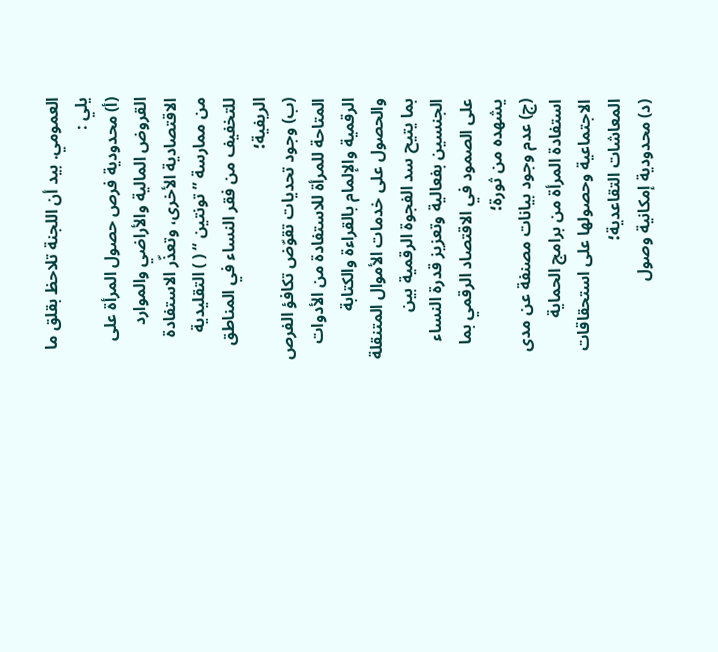العمومي. بيد أن اللجنة تلاحظ بقلق ما يلي :
(أ) محدودية فرص حصول المرأة على القروض المالية والأراضي والموارد الاقتصادية الأخرى، وتعذّر الاستفادة من ممارسة ” تونتين “ ( ) التقليدية للتخفيف من فقر النساء في المناطق الريفية؛
(ب) وجود تحديات تقوّض تكافؤ الفرص المتاحة للمرأة للاستفادة من الأدوات الرقمية والإلمام بالقراءة والكتابة والحصول على خدمات الأموال المتنقلة بما يتيح سد الفجوة الرقمية بين الجنسين بفعالية وتعزيز قدرة النساء على الصمود في الاقتصاد الرقمي بما يشهده من ثورة؛
(ج) عدم وجود بيانات مصنفة عن مدى استفادة المرأة من برامج الحماية الاجتماعية وحصولها على استحقاقات المعاشات التقاعدية؛
(د) محدودية إمكانية وصول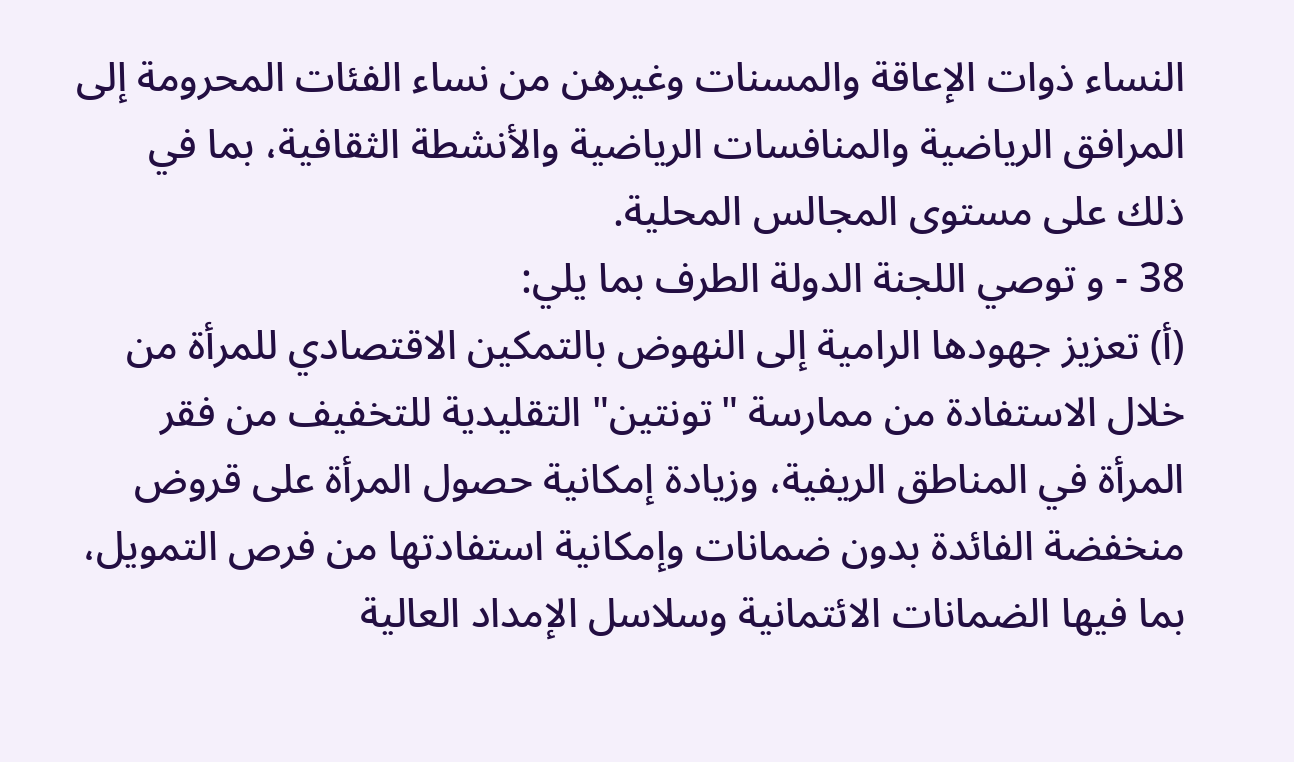النساء ذوات الإعاقة والمسنات وغيرهن من نساء الفئات المحرومة إلى المرافق الرياضية والمنافسات الرياضية والأنشطة الثقافية، بما في ذلك على مستوى المجالس المحلية.
38 - و توصي اللجنة الدولة الطرف بما يلي:
(أ) تعزيز جهودها الرامية إلى النهوض بالتمكين الاقتصادي للمرأة من خلال الاستفادة من ممارسة "تونتين" التقليدية للتخفيف من فقر المرأة في المناطق الريفية، وزيادة إمكانية حصول المرأة على قروض منخفضة الفائدة بدون ضمانات وإمكانية استفادتها من فرص التمويل، بما فيها الضمانات الائتمانية وسلاسل الإمداد العالية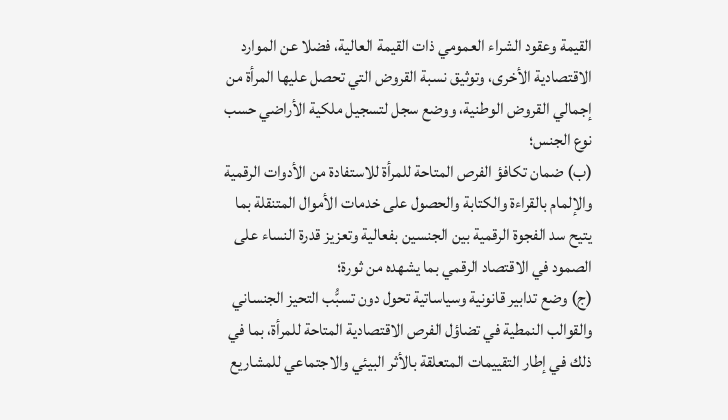القيمة وعقود الشراء العمومي ذات القيمة العالية، فضلا عن الموارد الاقتصادية الأخرى، وتوثيق نسبة القروض التي تحصل عليها المرأة من إجمالي القروض الوطنية، ووضع سجل لتسجيل ملكية الأراضي حسب نوع الجنس؛
(ب) ضمان تكافؤ الفرص المتاحة للمرأة للاستفادة من الأدوات الرقمية والإلمام بالقراءة والكتابة والحصول على خدمات الأموال المتنقلة بما يتيح سد الفجوة الرقمية بين الجنسين بفعالية وتعزيز قدرة النساء على الصمود في الاقتصاد الرقمي بما يشهده من ثورة؛
(ج) وضع تدابير قانونية وسياساتية تحول دون تسبُّب التحيز الجنساني والقوالب النمطية في تضاؤل الفرص الاقتصادية المتاحة للمرأة، بما في ذلك في إطار التقييمات المتعلقة بالأثر البيئي والاجتماعي للمشاريع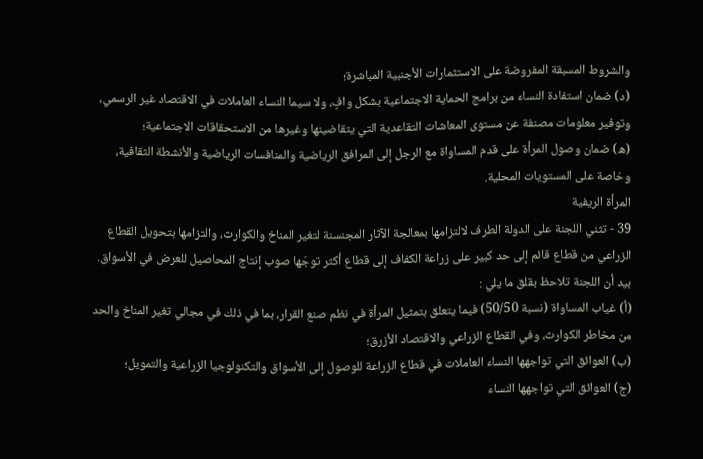والشروط المسبقة المفروضة على الاستثمارات الأجنبية المباشرة؛
(د) ضمان استفادة النساء من برامج الحماية الاجتماعية بشكل وافٍ، ولا سيما النساء العاملات في الاقتصاد غير الرسمي، وتوفير معلومات مصنفة عن مستوى المعاشات التقاعدية التي يتقاضينها وغيرها من الاستحقاقات الاجتماعية؛
(ه) ضمان وصول المرأة على قدم المساواة مع الرجل إلى المرافق الرياضية والمنافسات الرياضية والأنشطة الثقافية، وخاصة على المستويات المحلية.
المرأة الريفية
39 - تثني اللجنة على الدولة الطرف لالتزامها بمعالجة الآثار المجنسنة لتغير المناخ والكوارث، والتزامها بتحويل القطاع الزراعي من قطاع قائم إلى حد كبير على زراعة الكفاف إلى قطاع أكثر توجّها صوب إنتاج المحاصيل للعرض في الأسواق. بيد أن اللجنة تلاحظ بقلق ما يلي :
(أ) غياب المساواة (نسبة 50/50) فيما يتعلق بتمثيل المرأة في نظم صنع القرار، بما في ذلك في مجالي تغير المناخ والحد من مخاطر الكوارث، وفي القطاع الزراعي والاقتصاد الأزرق؛
(ب) العوائق التي تواجهها النساء العاملات في قطاع الزراعة للوصول إلى الأسواق والتكنولوجيا الزراعية والتمويل؛
(ج) العوائق التي تواجهها النساء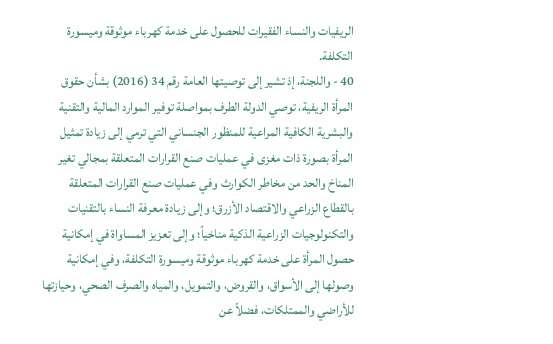الريفيات والنساء الفقيرات للحصول على خدمة كهرباء موثوقة وميسورة التكلفة.
40 - واللجنة، إذ تشير إلى توصيتها العامة رقم 34 (2016) بشأن حقوق المرأة الريفية، توصي الدولة الطرف بمواصلة توفير الموارد المالية والتقنية والبشرية الكافية المراعية للمنظور الجنساني التي ترمي إلى زيادة تمثيل المرأة بصورة ذات مغزى في عمليات صنع القرارات المتعلقة بمجالي تغير المناخ والحد من مخاطر الكوارث وفي عمليات صنع القرارات المتعلقة بالقطاع الزراعي والاقتصاد الأزرق؛ وإلى زيادة معرفة النساء بالتقنيات والتكنولوجيات الزراعية الذكية مناخياً؛ وإلى تعزيز المساواة في إمكانية حصول المرأة على خدمة كهرباء موثوقة وميسورة التكلفة، وفي إمكانية وصولها إلى الأسواق، والقروض، والتمويل، والمياه والصرف الصحي، وحيازتها للأراضي والممتلكات، فضلاً عن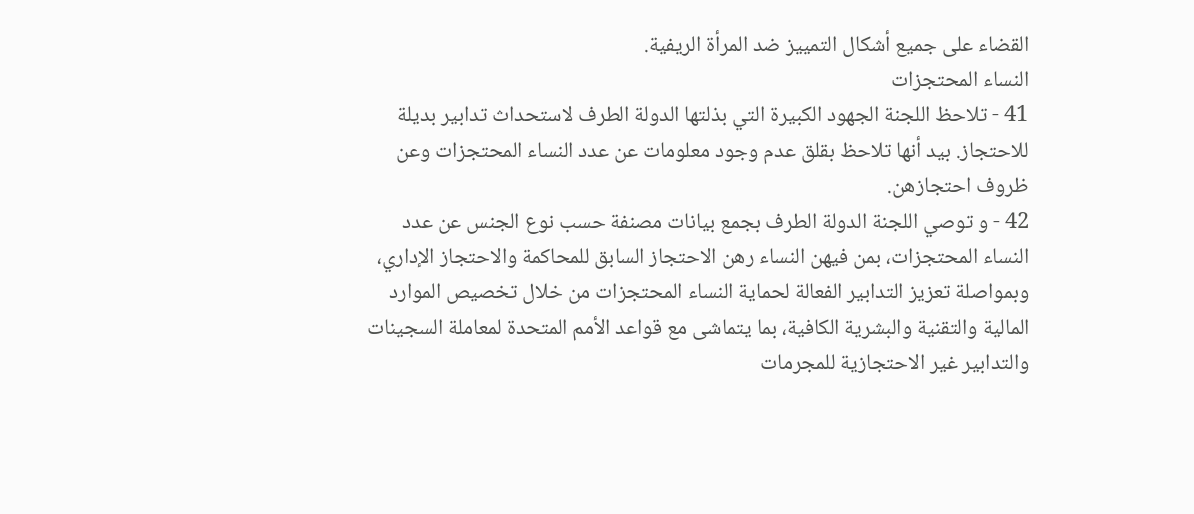القضاء على جميع أشكال التمييز ضد المرأة الريفية.
النساء المحتجزات
41 - تلاحظ اللجنة الجهود الكبيرة التي بذلتها الدولة الطرف لاستحداث تدابير بديلة للاحتجاز. بيد أنها تلاحظ بقلق عدم وجود معلومات عن عدد النساء المحتجزات وعن ظروف احتجازهن.
42 - و توصي اللجنة الدولة الطرف بجمع بيانات مصنفة حسب نوع الجنس عن عدد النساء المحتجزات، بمن فيهن النساء رهن الاحتجاز السابق للمحاكمة والاحتجاز الإداري، وبمواصلة تعزيز التدابير الفعالة لحماية النساء المحتجزات من خلال تخصيص الموارد المالية والتقنية والبشرية الكافية، بما يتماشى مع قواعد الأمم المتحدة لمعاملة السجينات والتدابير غير الاحتجازية للمجرمات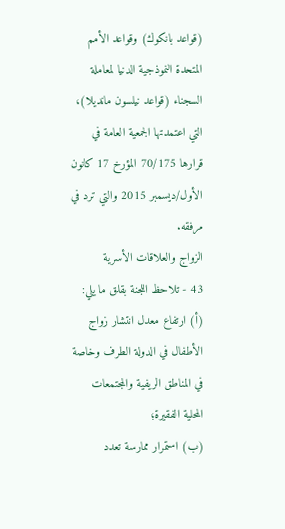(قواعد بانكوك) وقواعد الأمم المتحدة النموذجية الدنيا لمعاملة السجناء (قواعد نيلسون مانديلا)، التي اعتمدتها الجمعية العامة في قرارها 70/175 المؤرخ 17 كانون الأول/ديسمبر 2015 والتي ترد في مرفقه.
الزواج والعلاقات الأسرية
43 - تلاحظ اللجنة بقلق ما يلي:
(أ) ارتفاع معدل انتشار زواج الأطفال في الدولة الطرف وخاصة في المناطق الريفية والمجتمعات المحلية الفقيرة؛
(ب) استمرار ممارسة تعدد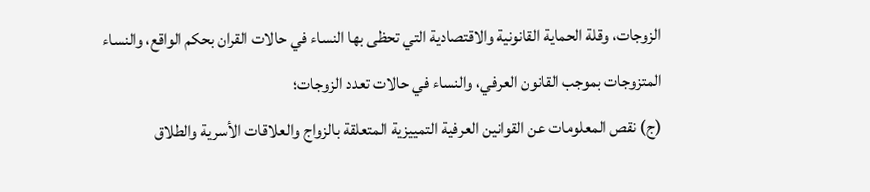الزوجات، وقلة الحماية القانونية والاقتصادية التي تحظى بها النساء في حالات القران بحكم الواقع، والنساء المتزوجات بموجب القانون العرفي، والنساء في حالات تعدد الزوجات؛
(ج) نقص المعلومات عن القوانين العرفية التمييزية المتعلقة بالزواج والعلاقات الأسرية والطلاق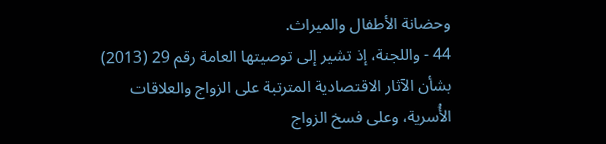وحضانة الأطفال والميراث.
44 - واللجنة، إذ تشير إلى توصيتها العامة رقم 29 (2013) بشأن الآثار الاقتصادية المترتبة على الزواج والعلاقات الأُسرية، وعلى فسخ الزواج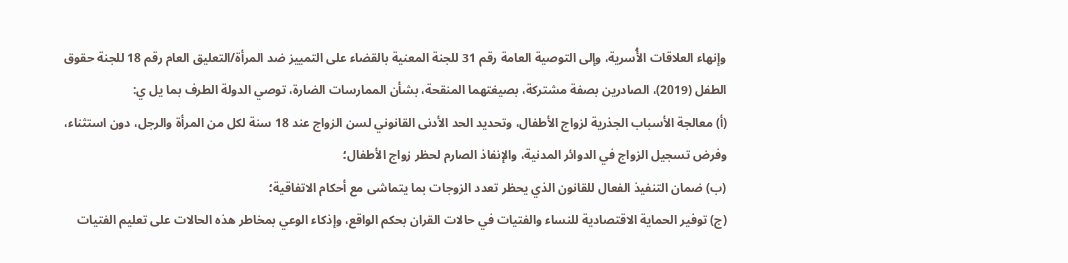وإنهاء العلاقات الأُسرية، وإلى التوصية العامة رقم 31 للجنة المعنية بالقضاء على التمييز ضد المرأة/التعليق العام رقم 18 للجنة حقوق الطفل (2019)، الصادرين بصفة مشتركة، بصيغتهما المنقحة، بشأن الممارسات الضارة، توصي الدولة الطرف بما يل ي:
(أ) معالجة الأسباب الجذرية لزواج الأطفال، وتحديد الحد الأدنى القانوني لسن الزواج عند 18 سنة لكل من المرأة والرجل، دون استثناء، وفرض تسجيل الزواج في الدوائر المدنية، والإنفاذ الصارم لحظر زواج الأطفال؛
(ب) ضمان التنفيذ الفعال للقانون الذي يحظر تعدد الزوجات بما يتماشى مع أحكام الاتفاقية؛
(ج) توفير الحماية الاقتصادية للنساء والفتيات في حالات القران بحكم الواقع، وإذكاء الوعي بمخاطر هذه الحالات على تعليم الفتيات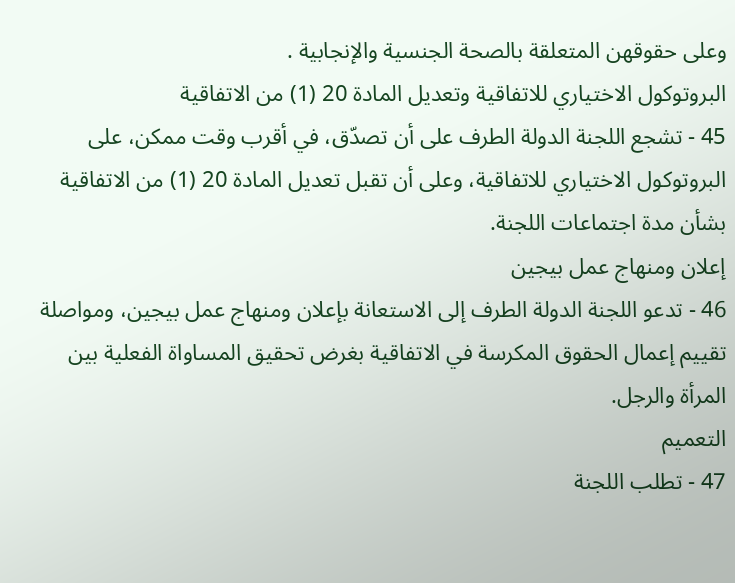وعلى حقوقهن المتعلقة بالصحة الجنسية والإنجابية .
البروتوكول الاختياري للاتفاقية وتعديل المادة 20 (1) من الاتفاقية
45 - تشجع اللجنة الدولة الطرف على أن تصدّق، في أقرب وقت ممكن، على البروتوكول الاختياري للاتفاقية، وعلى أن تقبل تعديل المادة 20 (1) من الاتفاقية بشأن مدة اجتماعات اللجنة.
إعلان ومنهاج عمل بيجين
46 - تدعو اللجنة الدولة الطرف إلى الاستعانة بإعلان ومنهاج عمل بيجين، ومواصلة تقييم إعمال الحقوق المكرسة في الاتفاقية بغرض تحقيق المساواة الفعلية بين المرأة والرجل.
التعميم
47 - تطلب اللجنة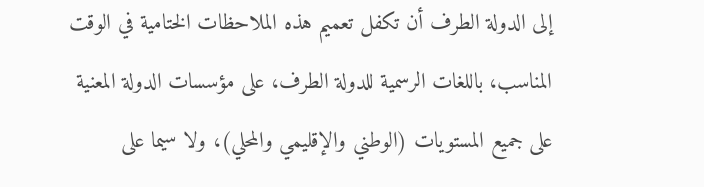إلى الدولة الطرف أن تكفل تعميم هذه الملاحظات الختامية في الوقت المناسب، باللغات الرسمية للدولة الطرف، على مؤسسات الدولة المعنية على جميع المستويات (الوطني والإقليمي والمحلي)، ولا سيما على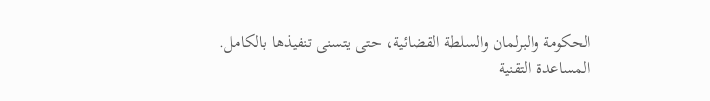الحكومة والبرلمان والسلطة القضائية، حتى يتسنى تنفيذها بالكامل.
المساعدة التقنية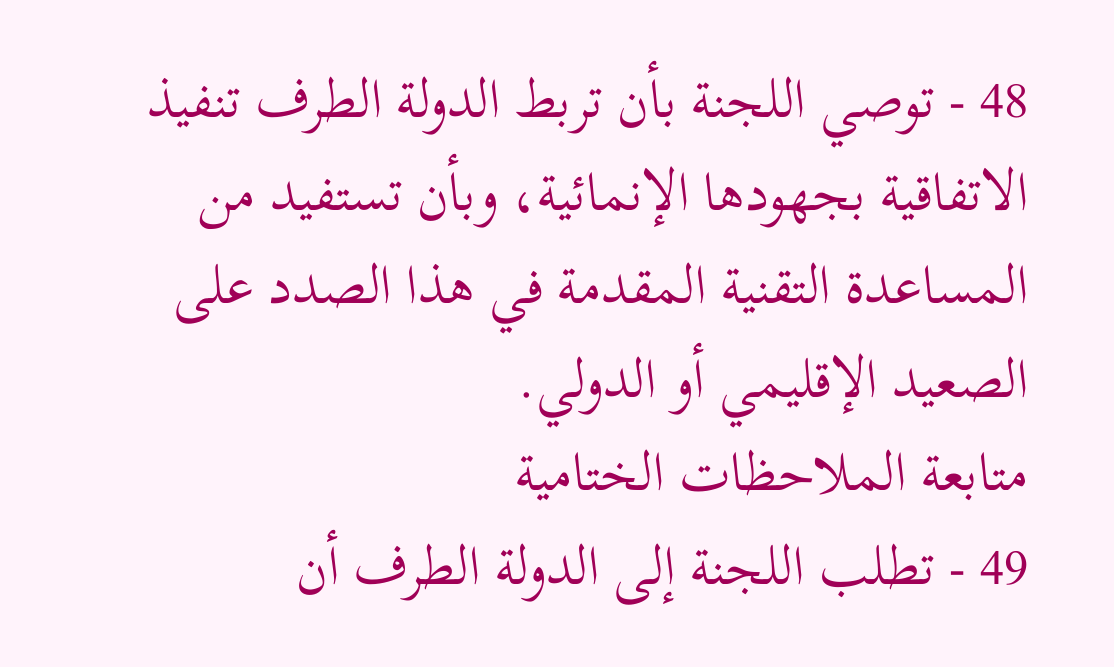48 - توصي اللجنة بأن تربط الدولة الطرف تنفيذ الاتفاقية بجهودها الإنمائية، وبأن تستفيد من المساعدة التقنية المقدمة في هذا الصدد على الصعيد الإقليمي أو الدولي.
متابعة الملاحظات الختامية
49 - تطلب اللجنة إلى الدولة الطرف أن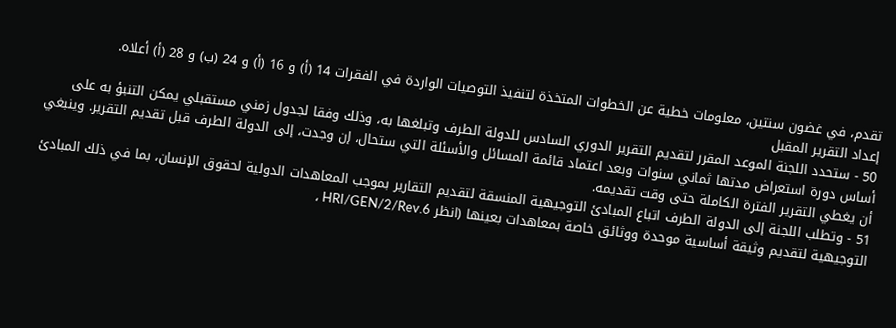تقدم، في غضون سنتين، معلومات خطية عن الخطوات المتخذة لتنفيذ التوصيات الواردة في الفقرات 14 (أ) و 16 (أ) و 24 (ب) و 28 (أ) أعلاه.
إعداد التقرير المقبل
50 - ستحدد اللجنة الموعد المقرر لتقديم التقرير الدوري السادس للدولة الطرف وتبلغها به، وذلك وفقا لجدول زمني مستقبلي يمكن التنبؤ به على أساس دورة استعراض مدتها ثماني سنوات وبعد اعتماد قائمة المسائل والأسئلة التي ستحال، إن وجدت، إلى الدولة الطرف قبل تقديم التقرير. وينبغي أن يغطي التقرير الفترة الكاملة حتى وقت تقديمه.
51 - وتطلب اللجنة إلى الدولة الطرف اتباع المبادئ التوجيهية المنسقة لتقديم التقارير بموجب المعاهدات الدولية لحقوق الإنسان، بما في ذلك المبادئ التوجيهية لتقديم وثيقة أساسية موحدة ووثائق خاصة بمعاهدات بعينها (انظر HRI/GEN/2/Rev.6 ،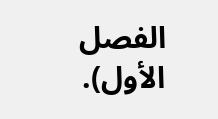الفصل الأول).